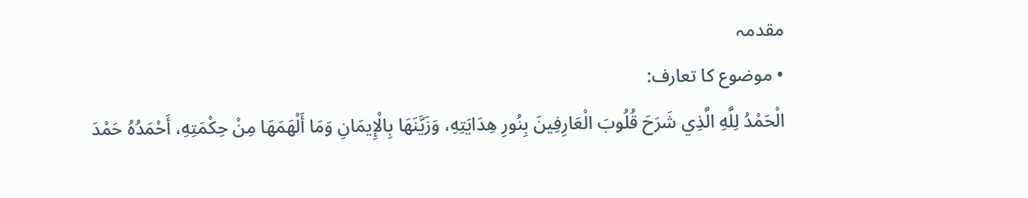مقدمہ
• موضوع کا تعارف:
الْحَمْدُ لِلَّهِ الَّذِي شَرَحَ قُلُوبَ الْعَارِفِينَ بِنُورِ هِدَايَتِهِ، وَزَيَّنَهَا بِالْإِيمَانِ وَمَا أَلْهَمَهَا مِنْ حِكْمَتِهِ، أَحْمَدُهُ حَمْدَ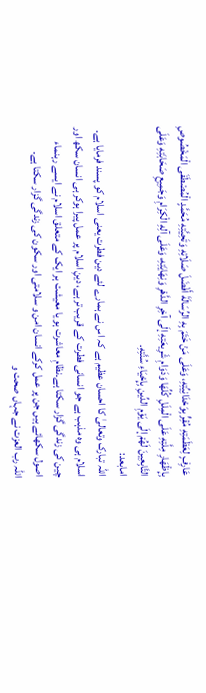عَارِفٍ لِعَظَمَتِهِ مُقِرٍّ بِوَحْدَانِيِّتِهِ، وَعَلَى مَنْ خَتَمَ بِهِ الرِّسَالَةَ أَفْضَلَ صَلَاتِهِ وَتَحِيَّتِهِ مُحَمَّدٍ الْمُصْطَفَى الْمَخْصُوصِ بِإِظْهَارِ مِلَّتِهِ عَلَى الْمِلَلِ كُلِّهَا وَدَوَامِ شَرِيعَتِهِ إلَى آخِرِ الدَّهْرِ وَنِهَايَتِهِ، وَعَلَى آلِهِ الْكِرَامِ وَجَمِيعِ صَحَابَتِهِ وَعَلَى التَّابِعِينَ لَهُمْ إلَى يَوْمِ الدِّينِ بِإِحْيَاءِ سُنَّتِهِ.
امابعد:
اللہ تبارک وتعالیٰ کا احسان عظیم ہے کہ اس نے ہمارے لئے دین فطرت یعنی اسلام کو پسند فرمایا ہے۔ اسلام ہی وہ مذہب ہے جو انسانی فطرت کے قریب تر ہے، دینِ اسلام پر عمل پیرا ہوکر ہی انسان سکھ اور چین کی زندگی گزار سکتا ہے۔نظامِ معاشرت ہو یا معیشت ہر ایک کے متعلق اسلام نے ایسے رہنماء اصول سکھائے ہیں جن پر عمل کرکے انسان امن و سلامتی اور سکون کی زندگی گزار سکتا ہے۔
اللہ رب العزت نے جہاں صحت و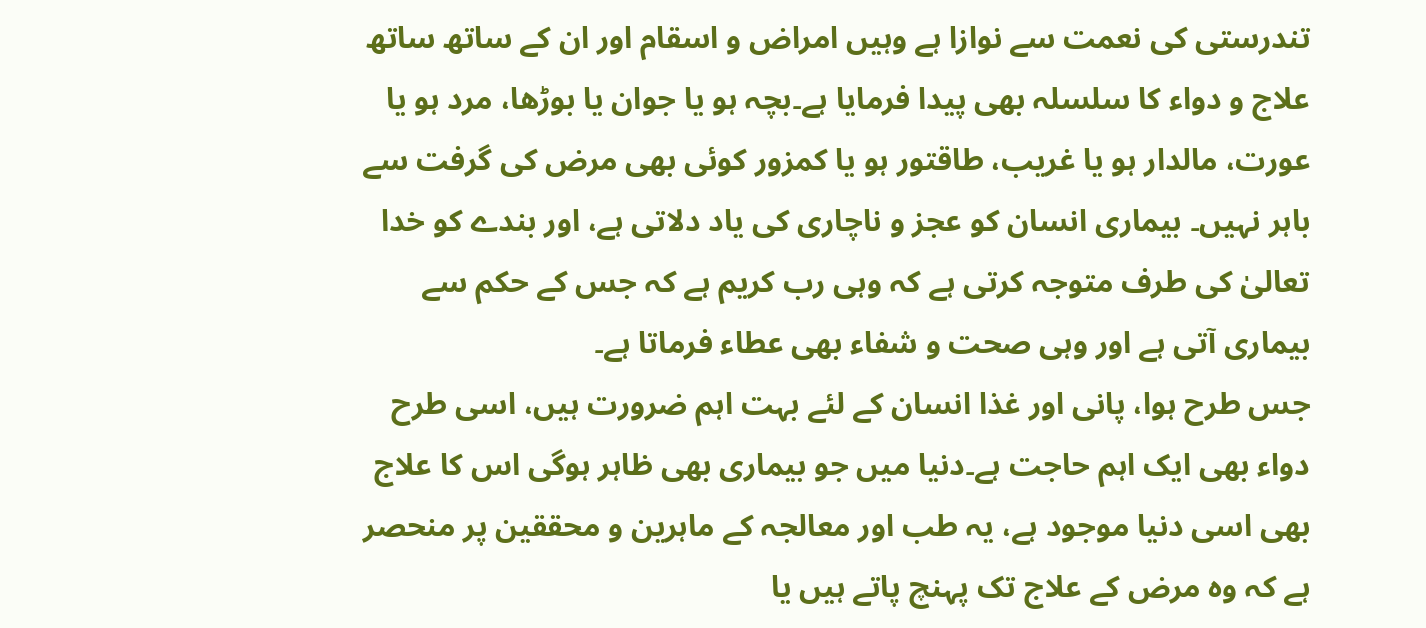تندرستی کی نعمت سے نوازا ہے وہیں امراض و اسقام اور ان کے ساتھ ساتھ علاج و دواء کا سلسلہ بھی پیدا فرمایا ہے۔بچہ ہو یا جوان یا بوڑھا، مرد ہو یا عورت، مالدار ہو یا غریب، طاقتور ہو یا کمزور کوئی بھی مرض کی گرفت سے باہر نہیں۔ بیماری انسان کو عجز و ناچاری کی یاد دلاتی ہے، اور بندے کو خدا تعالیٰ کی طرف متوجہ کرتی ہے کہ وہی رب کریم ہے کہ جس کے حکم سے بیماری آتی ہے اور وہی صحت و شفاء بھی عطاء فرماتا ہے۔
جس طرح ہوا، پانی اور غذا انسان کے لئے بہت اہم ضرورت ہیں، اسی طرح دواء بھی ایک اہم حاجت ہے۔دنیا میں جو بیماری بھی ظاہر ہوگی اس کا علاج بھی اسی دنیا موجود ہے، یہ طب اور معالجہ کے ماہرین و محققین پر منحصر ہے کہ وہ مرض کے علاج تک پہنچ پاتے ہیں یا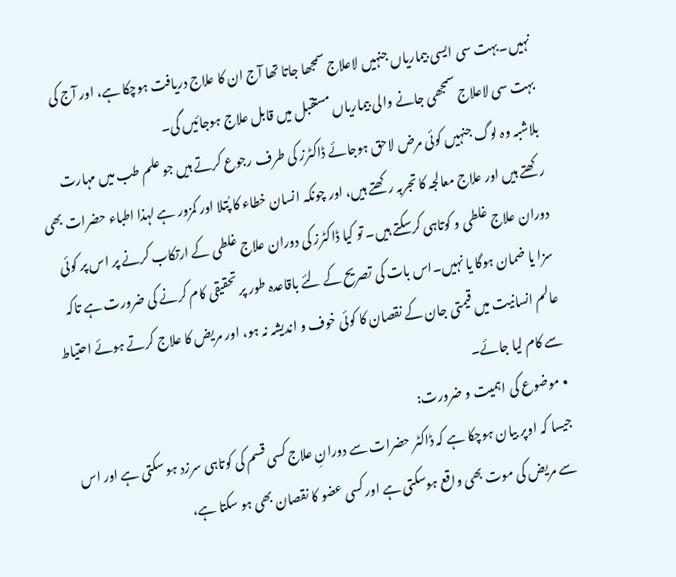نہیں۔بہت سی ایسی بیماریاں جنہیں لاعلاج سمجھا جاتا تھا آج ان کا علاج دریافت ہوچکا ہے، اور آج کی بہت سی لاعلاج سمجھی جانے والی بیماریاں مستقبل میں قابل علاج ہوجائیں گی۔
بلاشبہ وہ لوگ جنہیں کوئی مرض لاحق ہوجائے ڈاکٹرز کی طرف رجوع کرتے ہیں جو علم طب میں مہارت رکھتے ہیں اور علاج معالجہ کا تجربہ رکھتے ہیں، اور چونکہ انسان خطاء کا پُتلا اور کمزور ہے لہذا اطباء حضرات بھی دوران علاج غلطی و کوتاہی کرسکتے ہیں۔ تو کیا ڈاکٹرز کی دوران علاج غلطی کے ارتکاب کرنے پر اس پر کوئی سزا یا ضمان ہوگا یا نہیں۔اس بات کی تصریح کے لئے باقاعدہ طور پر تحقیقی کام کرنے کی ضرورت ہے تاکہ عالم انسانیت میں قیمتی جان کے نقصان کا کوئی خوف و اندیشہ نہ ہو، اور مریض کا علاج کرتے ہوئے احتیاط سے کام لیا جائے۔
• موضوع کی اہمیت و ضرورت:
جیسا کہ اوپر بیان ہوچکا ہے کہ ڈاکٹر حضرات سے دورانِ علاج کسی قسم کی کوتاہی سرزد ہو سکتی ہے اور اس سے مریض کی موت بھی واقع ہوسکتی ہے اور کسی عضو کا نقصان بھی ہو سکتا ہے،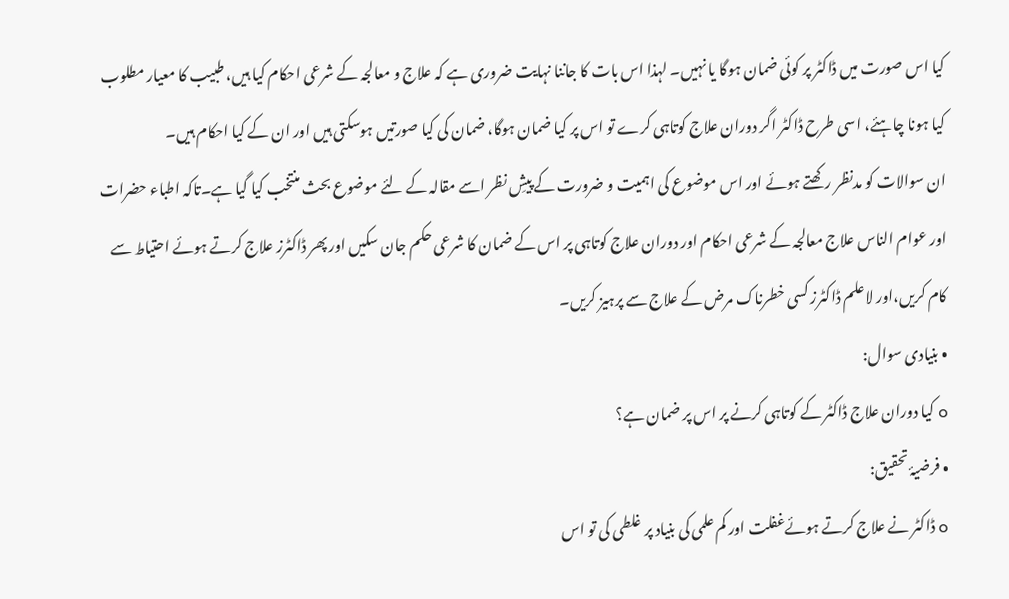کیا اس صورت میں ڈاکٹر پر کوئی ضمان ہوگا یا نہیں۔ لہذا اس بات کا جاننا نہایت ضروری ہے کہ علاج و معالجہ کے شرعی احکام کیا ہیں، طبیب کا معیار مطلوب کیا ہونا چاہئے، اسی طرح ڈاکٹر اگر دوران علاج کوتاہی کرے تو اس پر کیا ضمان ہوگا، ضمان کی کیا صورتیں ہوسکتی ہیں اور ان کے کیا احکام ہیں۔
ان سوالات کو مدنظر رکھتے ہوئے اور اس موضوع کی اہمیت و ضرورت کے پیشِ نظر اسے مقالہ کے لئے موضوع بحث منتخب کیا گیا ہے۔تاکہ اطباء حضرات اور عوام الناس علاج معالجہ کے شرعی احکام اور دوران علاج کوتاہی پر اس کے ضمان کا شرعی حکم جان سکیں اور پھر ڈاکٹرز علاج کرتے ہوئے احتیاط سے کام کریں،اور لاعلم ڈاکٹرز کسی خطرناک مرض کے علاج سے پرہیز کریں۔
• بنیادی سوال:
o کیا دوران علاج ڈاکٹر کے کوتاہی کرنے پر اس پر ضمان ہے؟
• فرضیۂ تحقیق:
o ڈاکٹر نے علاج کرتے ہوئےغفلت اور کم علمی کی بنیاد پر غلطی کی تو اس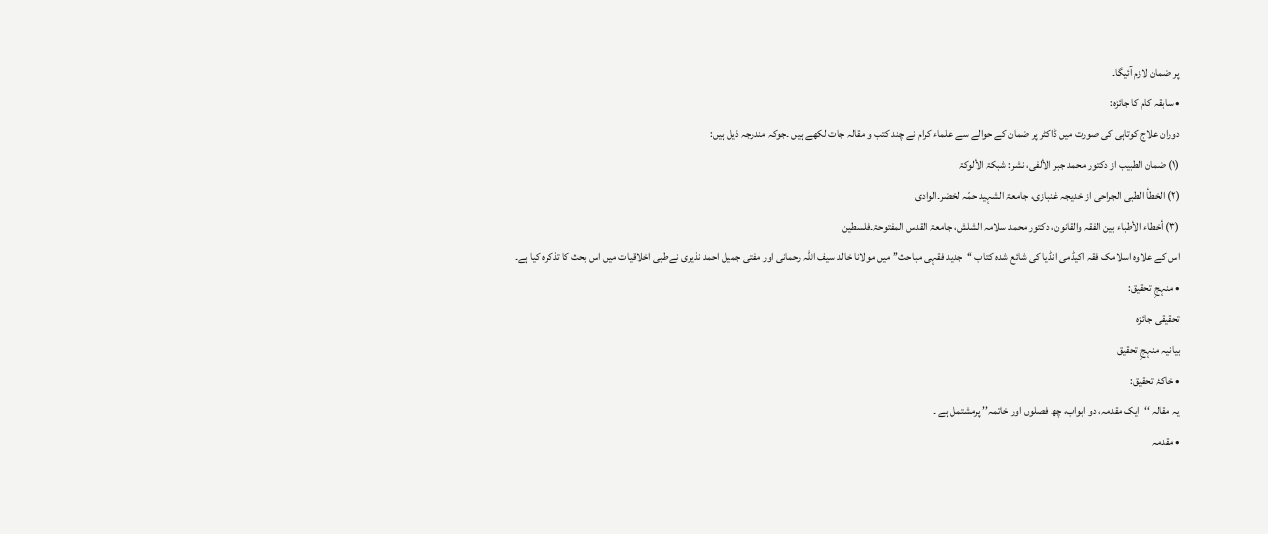پر ضمان لازم آئیگا۔
• سابقہ کام کا جائزہ:
دوران علاج کوتاہی کی صورت میں ڈاکٹر پر ضمان کے حوالے سے علماء کرام نے چند کتب و مقالہ جات لکھے ہیں ۔جوکہ مندرجہ ذیل ہیں:
(۱) ضمان الطبیب از دکتور محمد جبر الألفی، نشر: شبکۃ الألوکۃ
(۲) الخطأ الطبی الجراحی از خدیجہ غنبازی، جامعۃ الشہید حمّہ لخضر۔الوادی
(۳) أخطاء الأطباء بین الفقہ والقانون، دکتور محمد سلامہ الشلش، جامعۃ القدس المفتوحۃ۔فلسطین
اس کے علاوہ اسلامک فقہ اکیڈمی انڈیا کی شائع شدہ کتاب ‘‘جدید فقہی مباحث’’ میں مولانا خالد سیف اللہ رحمانی اور مفتی جمیل احمد نذیری نےطبی اخلاقیات میں اس بحث کا تذکرہ کیا ہے۔
• منہجِ تحقیق:
تحقیقی جائزہ
بیانیہ منہجِ تحقیق
• خاکۂ تحقیق:
یہ مقالہ ‘‘ایک مقدمہ، دو ابواب، چھ فصلوں اور خاتمہ’’ پرمشتمل ہے ۔
• مقدمہ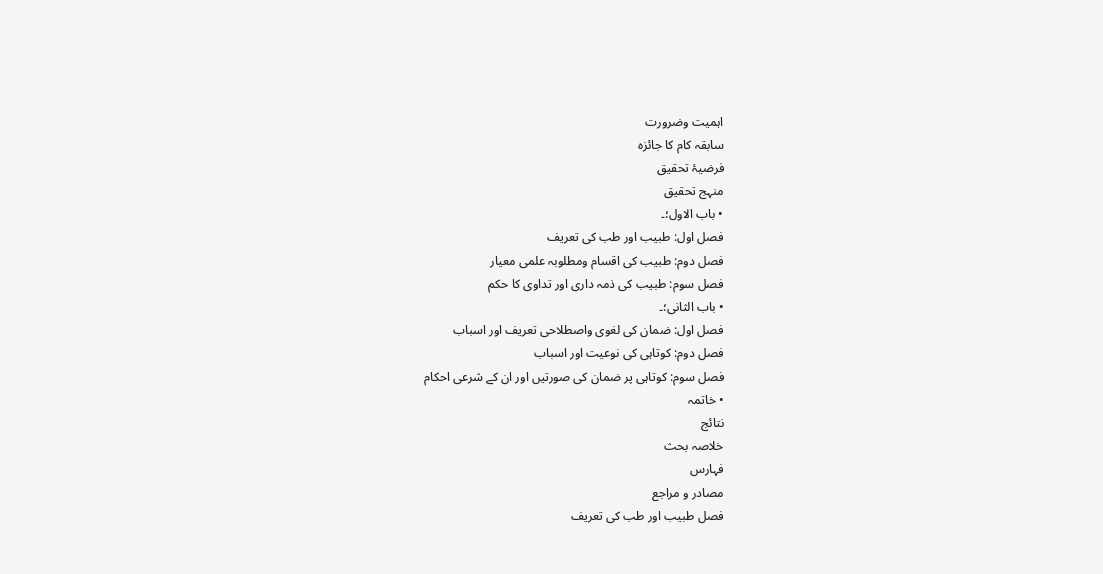اہمیت وضرورت
سابقہ کام کا جائزہ
فرضیۂ تحقیق
منہج تحقیق
• باب الاول؛۔
فصل اول: طبیب اور طب کی تعریف
فصل دوم: طبیب کی اقسام ومطلوبہ علمی معیار
فصل سوم: طبیب کی ذمہ داری اور تداوی کا حکم
• باب الثانی؛۔
فصل اول: ضمان کی لغوی واصطلاحی تعریف اور اسباب
فصل دوم: کوتاہی کی نوعیت اور اسباب
فصل سوم: کوتاہی پر ضمان کی صورتیں اور ان کے شرعی احکام
• خاتمہ
نتائج
خلاصہ بحث
فہارس
مصادر و مراجع
فصل طبیب اور طب کی تعریف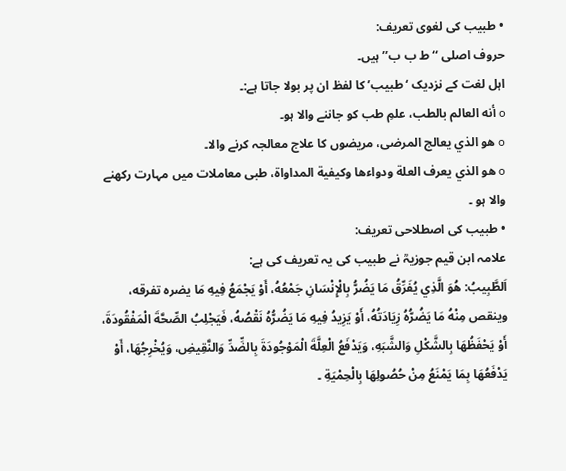• طبیب کی لغوی تعریف:
حروف اصلی ‘‘ط ب ب’’ ہیں۔
اہل لغت کے نزدیک ‘طبیب’ کا لفظ ان پر بولا جاتا ہے:۔
o أنه العالم بالطب، علمِ طب کو جاننے والا ہو۔
o هو الذي يعالج المرضى، مریضوں کا علاج معالجہ کرنے والا۔
o هو الذي يعرف العلة ودواءها وكيفية المداواة، طبی معاملات میں مہارت رکھنے والا ہو ۔
• طبیب کی اصطلاحی تعریف:
علامہ ابن قیم جوزیہؒ نے طبیب کی یہ تعریف کی ہے:
اَلطَّبِيبُ: هُوَ الَّذِي يُفَرِّقُ مَا يَضُرُّ بِالْإِنْسَانِ جَمْعُهُ، أَوْ يَجْمَعُ فِيهِ مَا يضره تفرقه، وينقص مِنْهُ مَا يَضُرُّهُ زِيَادَتُهُ، أَوْ يَزِيدُ فِيهِ مَا يَضُرُّهُ نَقْصُهُ، فَيَجْلِبُ الصِّحَّةَ الْمَفْقُودَةَ، أَوْ يَحْفَظُهَا بِالشَّكْلِ وَالشَّبَهِ، وَيَدْفَعُ الْعِلَّةَ الْمَوْجُودَةَ بِالضِّدِّ وَالنَّقِيضِ، وَيُخْرِجُهَا، أَوْ يَدْفَعُهَا بِمَا يَمْنَعُ مِنْ حُصُولِهَا بِالْحِمْيَةِ ۔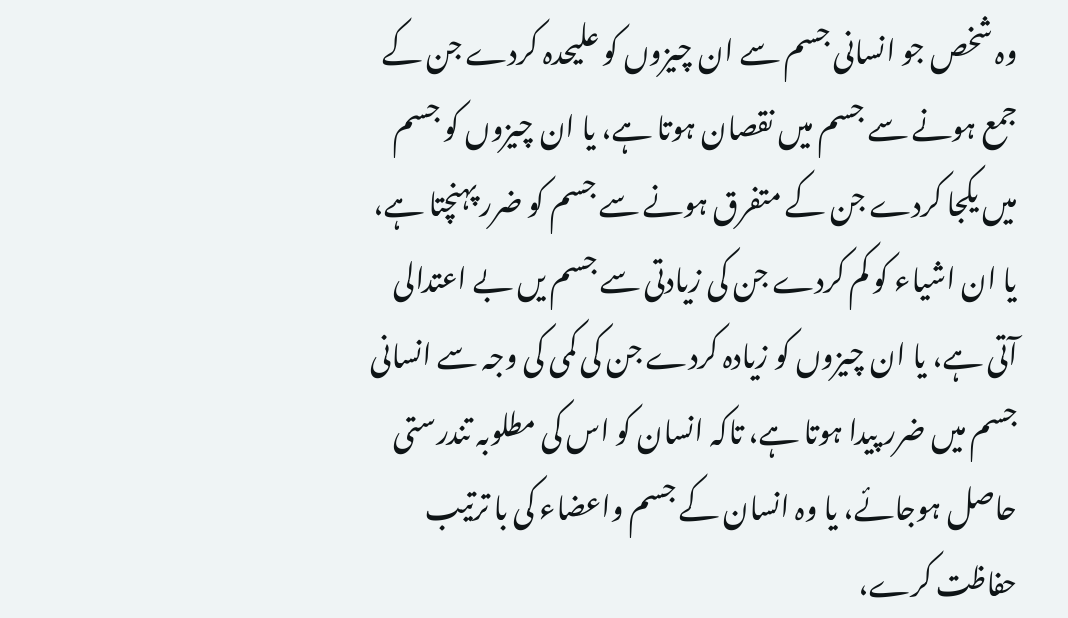وہ شخص جو انسانی جسم سے ان چیزوں کو علیحدہ کردے جن کے جمع ہونے سے جسم میں نقصان ہوتا ہے، یا ان چیزوں کو جسم میں یکجا کردے جن کے متفرق ہونے سے جسم کو ضرر پہنچتا ہے، یا ان اشیاء کو کم کردے جن کی زیادتی سے جسم یں بے اعتدالی آتی ہے، یا ان چیزوں کو زیادہ کردے جن کی کمی کی وجہ سے انسانی جسم میں ضرر پیدا ہوتا ہے، تاکہ انسان کو اس کی مطلوبہ تندرستی حاصل ہوجائے، یا وہ انسان کے جسم واعضاء کی با ترتیب حفاظت کرے،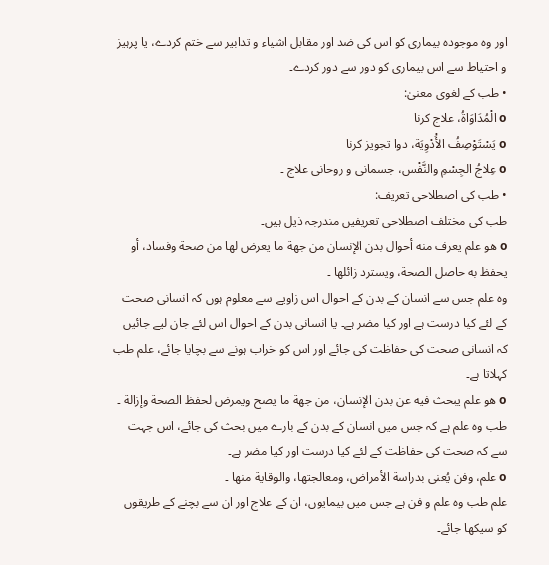اور وہ موجودہ بیماری کو اس کی ضد اور مقابل اشیاء و تدابیر سے ختم کردے، یا پرہیز و احتیاط سے اس بیماری کو دور سے دور کردے۔
• طب کے لغوی معنیٰ:
o الْمُدَاوَاةُ، علاج کرنا
o يَسْتَوْصِفُ الأَْدْوِيَة، دوا تجویز کرنا
o عِلاجُ الجِسْمِ والنَّفْس، جسمانی و روحانی علاج ۔
• طب کی اصطلاحی تعریف:
طب کی مختلف اصطلاحی تعریفیں مندرجہ ذیل ہیں۔
o هو علم يعرف منه أحوال بدن الإنسان من جهة ما يعرض لها من صحة وفساد، أو يحفظ به حاصل الصحة، ويسترد زائلها ۔
وہ علم جس سے انسان کے بدن کے احوال اس زاویے سے معلوم ہوں کہ انسانی صحت کے لئے کیا درست ہے اور کیا مضر ہے۔ یا انسانی بدن کے احوال اس لئے جان لیے جائیں کہ انسانی صحت کی حفاظت کی جائے اور اس کو خراب ہونے سے بچایا جائے، علم طب کہلاتا ہے۔
o هو علم يبحث فيه عن بدن الإنسان، من جهة ما يصح ويمرض لحفظ الصحة وإزالة ۔
طب وہ علم ہے کہ جس میں انسان کے بدن کے بارے میں بحث کی جائے، اس جہت سے کہ صحت کی حفاظت کے لئے کیا درست اور کیا مضر ہے۔
o علم، وفن يُعنى بدراسة الأمراض، ومعالجتها، والوقاية منها ۔
علم طب وہ علم و فن ہے جس میں بیمایوں، ان کے علاج اور ان سے بچنے کے طریقوں کو سیکھا جائے۔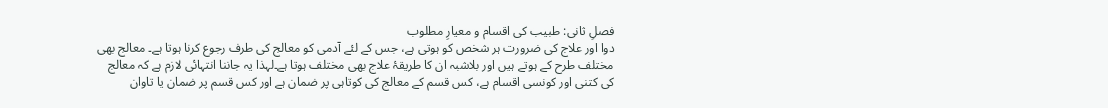فصلِ ثانی: طبیب کی اقسام و معیارِ مطلوب
دوا اور علاج کی ضرورت ہر شخص کو ہوتی ہے، جس کے لئے آدمی کو معالج کی طرف رجوع کرنا ہوتا ہے۔ معالج بھی مختلف طرح کے ہوتے ہیں اور بلاشبہ ان کا طریقۂ علاج بھی مختلف ہوتا ہے۔لہذا یہ جاننا انتہائی لازم ہے کہ معالج کی کتنی اور کونسی اقسام ہے، کس قسم کے معالج کی کوتاہی پر ضمان ہے اور کس قسم پر ضمان یا تاوان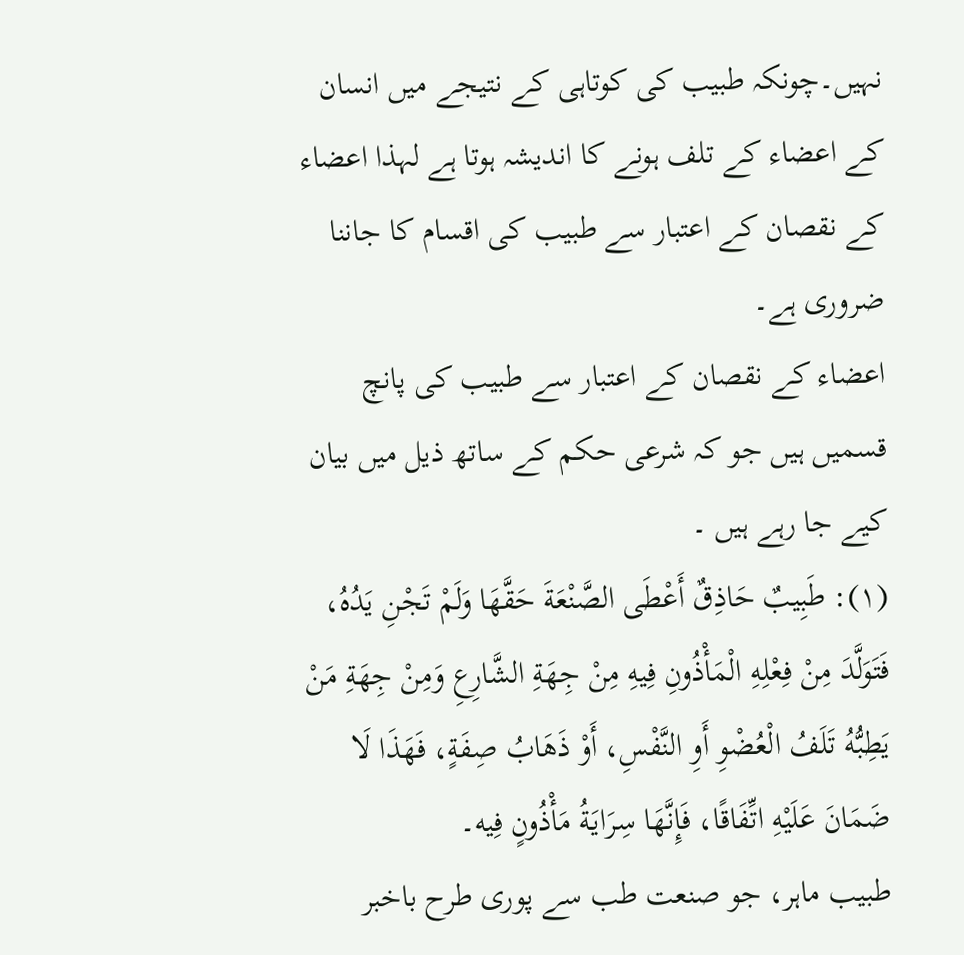نہیں۔چونکہ طبیب کی کوتاہی کے نتیجے میں انسان کے اعضاء کے تلف ہونے کا اندیشہ ہوتا ہے لہذا اعضاء کے نقصان کے اعتبار سے طبیب کی اقسام کا جاننا ضروری ہے۔
اعضاء کے نقصان کے اعتبار سے طبیب کی پانچ قسمیں ہیں جو کہ شرعی حکم کے ساتھ ذیل میں بیان کیے جا رہے ہیں ۔
(۱): طَبِيبٌ حَاذِقٌ أَعْطَى الصَّنْعَةَ حَقَّهَا وَلَمْ تَجْنِ يَدُهُ، فَتَوَلَّدَ مِنْ فِعْلِهِ الْمَأْذُونِ فِيهِ مِنْ جِهَةِ الشَّارِعِ وَمِنْ جِهَةِ مَنْ يَطِبُّهُ تَلَفُ الْعُضْوِ أَوِ النَّفْسِ، أَوْ ذَهَابُ صِفَةٍ، فَهَذَا لَا ضَمَانَ عَلَيْهِ اتِّفَاقًا، فَإِنَّهَا سِرَايَةُ مَأْذُونٍ فِيه۔
طبیب ماہر، جو صنعت طب سے پوری طرح باخبر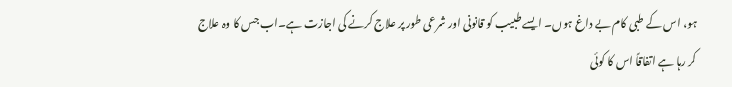ہو، اس کے طبی کام بے داغ ہوں۔ ایسے طبیب کو قانونی اور شرعی طور پر علاج کرنے کی اجازت ہے۔اب جس کا وہ علاج کر رہا ہے اتفاقاً اس کا کوئی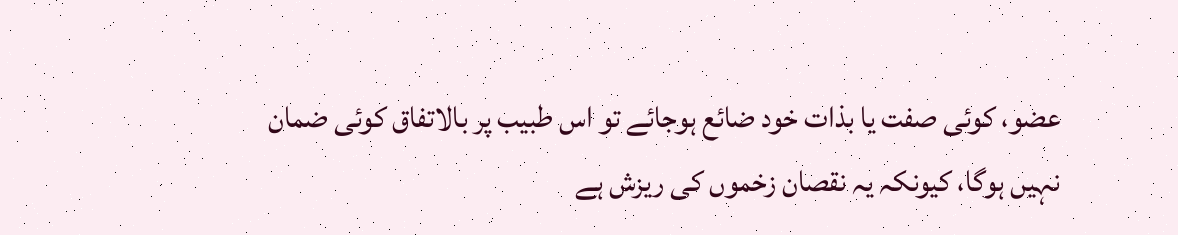عضو، کوئی صفت یا بذات خود ضائع ہوجائے تو اس طبیب پر بالاتفاق کوئی ضمان نہیں ہوگا، کیونکہ یہ نقصان زخموں کی ریزش ہے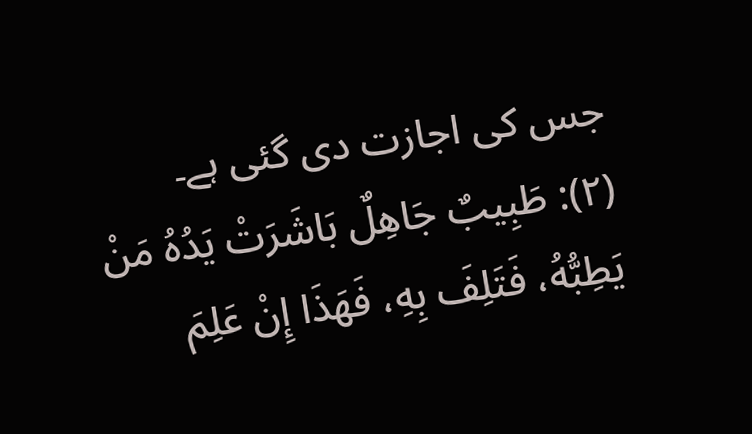جس کی اجازت دی گئی ہے۔
(۲): طَبِيبٌ جَاهِلٌ بَاشَرَتْ يَدُهُ مَنْ يَطِبُّهُ، فَتَلِفَ بِهِ، فَهَذَا إِنْ عَلِمَ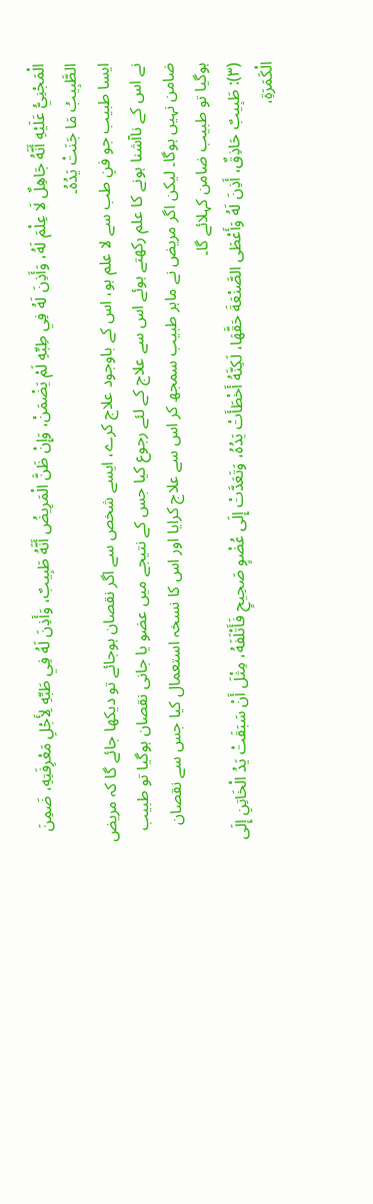الْمَجْنِيُّ عَلَيْهِ أَنَّهُ جَاهِلٌ لَا عِلْمَ لَهُ، وَأَذِنَ لَهُ فِي طِبِّهِ لَمْ يَضْمَنْ، وَإِنْ ظَنَّ الْمَرِيضُ أَنَّهُ طَبِيبٌ، وَأَذِنَ لَهُ فِي طَبِّهِ لِأَجْلِ مَعْرِفَتِهِ، ضَمِنَ الطَّبِيبُ مَا جَنَتْ يَدُهُ۔
ایسا طبیب جو فنِ طب سے لا علم ہو، اس کے باوجود علاج کرے، ایسے شخص سے اگر نقصان ہوجائے تو دیکھا جائے گا کہ مریض نے اس کے ناآشنا ہونے کا علم رکھتے ہوئے اس سے علاج کے لئے رجوع کیا جس کے نتیجے میں عضو یا جانی نقصان ہوگیا تو طبیب ضامن نہیں ہوگا۔ لیکن اگر مریض نے ماہر طبیب سمجھ کر اس سے علاج کرایا اور اس کا نسخہ استعمال کیا جس سے نقصان ہوگیا تو طبیب ضامن کہلائے گا۔
(۳): طَبِيبٌ حَاذِقٌ، أَذِنَ لَهُ وَأَعْطَى الصَّنْعَةَ حَقَّهَا، لَكِنَّهُ أَخْطَأَتْ يَدُهُ، وَتَعَدَّتْ إِلَى عُضْوٍ صَحِيحٍ فَأَتْلَفَهُ، مِثْلَ أَنْ سَبَقَتْ يَدُ الْخَاتِنِ إِلَى الْكَمَرَةِ،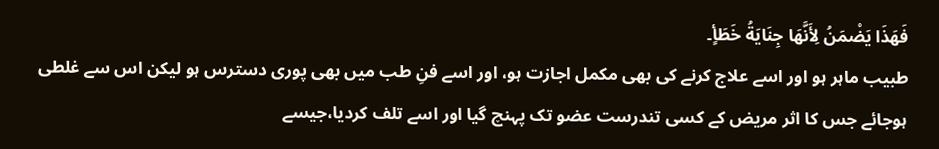فَهَذَا يَضْمَنُ لِأَنَّهَا جِنَايَةُ خَطَأٍ۔
طبیب ماہر ہو اور اسے علاج کرنے کی بھی مکمل اجازت ہو، اور اسے فنِ طب میں بھی پوری دسترس ہو لیکن اس سے غلطی ہوجائے جس کا اثر مریض کے کسی تندرست عضو تک پہنچ گیا اور اسے تلف کردیا،جیسے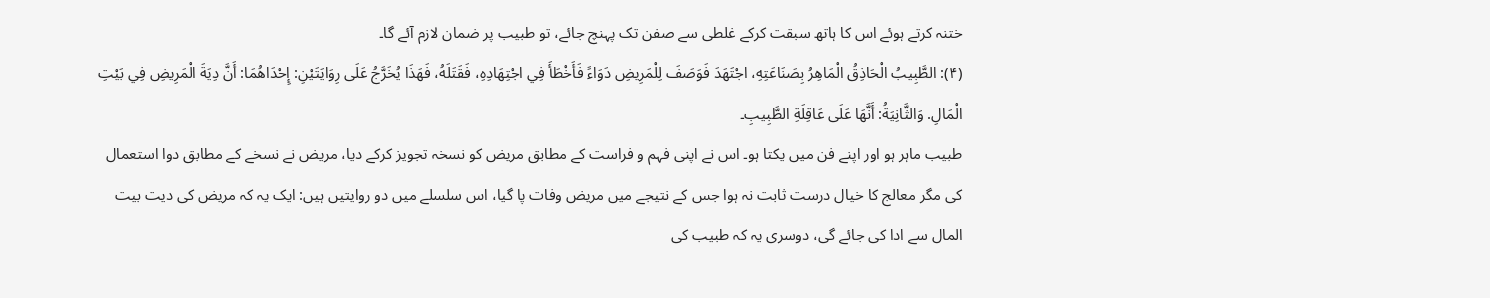ختنہ کرتے ہوئے اس کا ہاتھ سبقت کرکے غلطی سے صفن تک پہنچ جائے، تو طبیب پر ضمان لازم آئے گا۔
(۴): الطَّبِيبُ الْحَاذِقُ الْمَاهِرُ بِصَنَاعَتِهِ، اجْتَهَدَ فَوَصَفَ لِلْمَرِيضِ دَوَاءً فَأَخْطَأَ فِي اجْتِهَادِهِ، فَقَتَلَهُ، فَهَذَا يُخَرَّجُ عَلَى رِوَايَتَيْنِ: إِحْدَاهُمَا: أَنَّ دِيَةَ الْمَرِيضِ فِي بَيْتِ الْمَالِ. وَالثَّانِيَةُ: أَنَّهَا عَلَى عَاقِلَةِ الطَّبِيبِ۔
طبیب ماہر ہو اور اپنے فن میں یکتا ہو۔ اس نے اپنی فہم و فراست کے مطابق مریض کو نسخہ تجویز کرکے دیا، مریض نے نسخے کے مطابق دوا استعمال کی مگر معالج کا خیال درست ثابت نہ ہوا جس کے نتیجے میں مریض وفات پا گیا، اس سلسلے میں دو روایتیں ہیں: ایک یہ کہ مریض کی دیت بیت المال سے ادا کی جائے گی، دوسری یہ کہ طبیب کی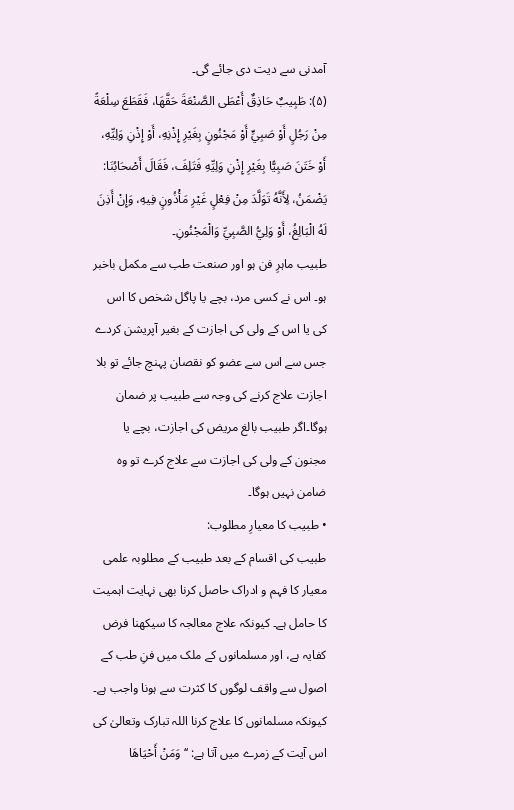آمدنی سے دیت دی جائے گی۔
(۵): طَبِيبٌ حَاذِقٌ أَعْطَى الصَّنْعَةَ حَقَّهَا، فَقَطَعَ سِلْعَةً مِنْ رَجُلٍ أَوْ صَبِيٍّ أَوْ مَجْنُونٍ بِغَيْرِ إِذْنِهِ، أَوْ إِذْنِ وَلِيِّهِ، أَوْ خَتَنَ صَبِيًّا بِغَيْرِ إِذْنِ وَلِيِّهِ فَتَلِفَ، فَقَالَ أَصْحَابُنَا: يَضْمَنُ، لِأَنَّهُ تَوَلَّدَ مِنْ فِعْلٍ غَيْرِ مَأْذُونٍ فِيهِ، وَإِنْ أَذِنَ لَهُ الْبَالِغُ، أَوْ وَلِيُّ الصَّبِيِّ وَالْمَجْنُونِ۔
طبیب ماہرِ فن ہو اور صنعت طب سے مکمل باخبر ہو۔ اس نے کسی مرد، بچے یا پاگل شخص کا اس کی یا اس کے ولی کی اجازت کے بغیر آپریشن کردے جس سے اس سے عضو کو نقصان پہنچ جائے تو بلا اجازت علاج کرنے کی وجہ سے طبیب پر ضمان ہوگا۔اگر طبیب بالغ مریض کی اجازت، بچے یا مجنون کے ولی کی اجازت سے علاج کرے تو وہ ضامن نہیں ہوگا۔
• طبیب کا معیارِ مطلوب:
طبیب کی اقسام کے بعد طبیب کے مطلوبہ علمی معیار کا فہم و ادراک حاصل کرنا بھی نہایت اہمیت کا حامل ہے۔ کیونکہ علاج معالجہ کا سیکھنا فرض کفایہ ہے، اور مسلمانوں کے ملک میں فنِ طب کے اصول سے واقف لوگوں کا کثرت سے ہونا واجب ہے۔ کیونکہ مسلمانوں کا علاج کرنا اللہ تبارک وتعالیٰ کی اس آیت کے زمرے میں آتا ہے: ‘‘وَمَنْ أَحْيَاهَا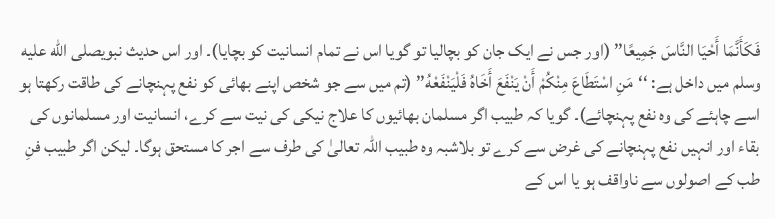فَكَأَنَّمَا أَحْيَا النَّاسَ جَمِيعًا’’ (اور جس نے ایک جان کو بچالیا تو گویا اس نے تمام انسانیت کو بچایا)۔ اور اس حدیث نبویصلى الله عليه وسلم میں داخل ہے: ‘‘مَنِ اسْتَطَاعَ مِنْكُمْ أَنْ يَنْفَعَ أَخَاهُ فَلْيَنْفَعْهُ’’ (تم میں سے جو شخص اپنے بھائی کو نفع پہنچانے کی طاقت رکھتا ہو اسے چاہئے کی وہ نفع پہنچائے)۔ گویا کہ طبیب اگر مسلمان بھائیوں کا علاج نیکی کی نیت سے کرے، انسانیت اور مسلمانوں کی بقاء اور انہیں نفع پہنچانے کی غرض سے کرے تو بلاشبہ وہ طبیب اللہ تعالیٰ کی طرف سے اجر کا مستحق ہوگا۔ لیکن اگر طبیب فنِ طب کے اصولوں سے ناواقف ہو یا اس کے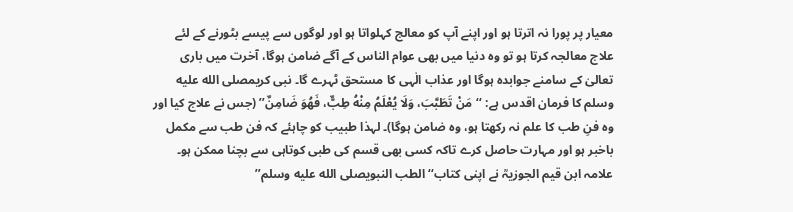معیار پر پورا نہ اترتا ہو اور اپنے آپ کو معالج کہلواتا ہو اور لوگوں سے پیسے بٹورنے کے لئے علاج معالجہ کرتا ہو تو وہ دنیا میں بھی عوام الناس کے آگے ضامن ہوگا، آخرت میں باری تعالیٰ کے سامنے جوابدہ ہوگا اور عذاب الٰہی کا مستحق ٹہرے گا۔ نبی کریمصلى الله عليه وسلم کا فرمان اقدس ہے: ‘‘مَنْ تَطَبَّبَ، وَلَا يُعْلَمُ مِنْهُ طِبٌّ، فَهُوَ ضَامِنٌ’’ (جس نے علاج کیا اور وہ فنِ طب کا علم نہ رکھتا ہو، وہ ضامن ہوگا)۔ لہذا طبیب کو چاہئے کہ فن طب سے مکمل باخبر ہو اور مہارت حاصل کرے تاکہ کسی بھی قسم کی طبی کوتاہی سے بچنا ممکن ہو۔
علامہ ابن قیم الجوزیہؒ نے اپنی کتاب‘‘الطب النبویصلى الله عليه وسلم’’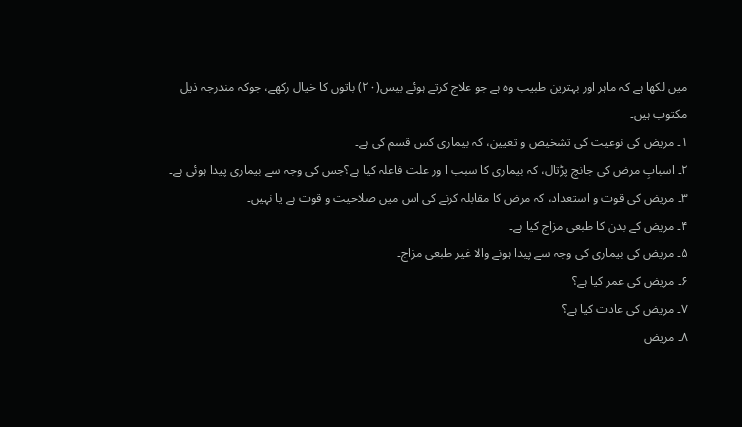میں لکھا ہے کہ ماہر اور بہترین طبیب وہ ہے جو علاج کرتے ہوئے بیس(۲۰) باتوں کا خیال رکھے، جوکہ مندرجہ ذیل مکتوب ہیں۔
۱۔ مریض کی نوعیت کی تشخیص و تعیین، کہ بیماری کس قسم کی ہے۔
۲۔ اسبابِ مرض کی جانچ پڑتال، کہ بیماری کا سبب ا ور علت فاعلہ کیا ہے؟جس کی وجہ سے بیماری پیدا ہوئی ہے۔
۳۔ مریض کی قوت و استعداد، کہ مرض کا مقابلہ کرنے کی اس میں صلاحیت و قوت ہے یا نہیں۔
۴۔ مریض کے بدن کا طبعی مزاج کیا ہے۔
۵۔ مریض کی بیماری کی وجہ سے پیدا ہونے والا غیر طبعی مزاج۔
۶۔ مریض کی عمر کیا ہے؟
۷۔ مریض کی عادت کیا ہے؟
۸۔ مریض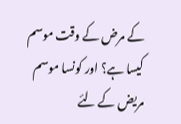کے مرض کے وقت موسم کیسا ہے؟ اور کونسا موسم مریض کے لئے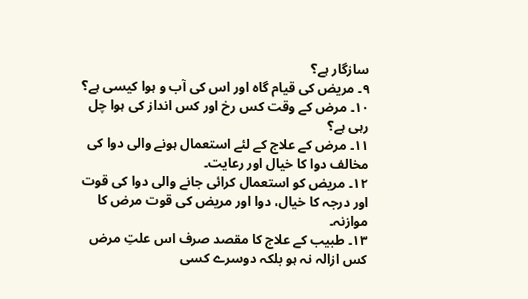سازگار ہے؟
۹۔ مریض کی قیام گاہ اور اس کی آب و ہوا کیسی ہے؟
۱۰۔ مرض کے وقت کس رخ اور کس انداز کی ہوا چل رہی ہے؟
۱۱۔ مرض کے علاج کے لئے استعمال ہونے والی دوا کی مخالف دوا کا خیال اور رعایت۔
۱۲۔ مریض کو استعمال کرائی جانے والی دوا کی قوت اور درجہ کا خیال، دوا اور مریض کی قوت مرض کا موازنہ۔
۱۳۔ طبیب کے علاج کا مقصد صرف اس علتِ مرض کس ازالہ نہ ہو بلکہ دوسرے کسی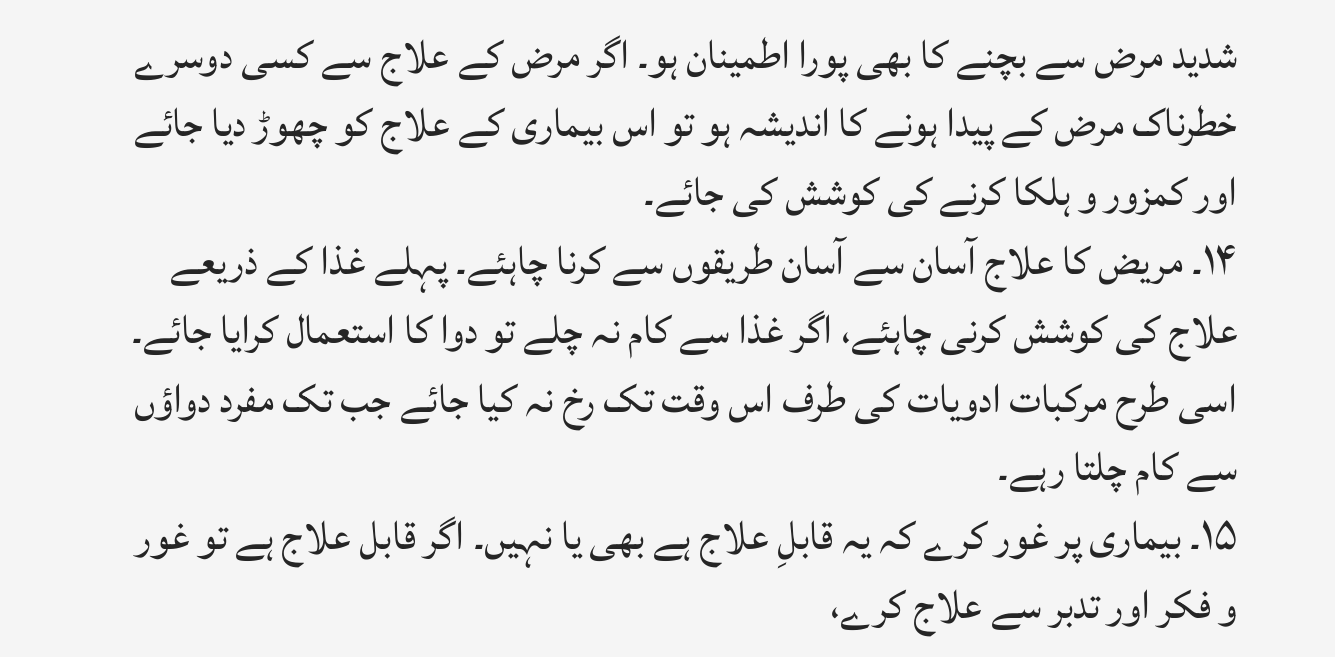شدید مرض سے بچنے کا بھی پورا اطمینان ہو۔ اگر مرض کے علاج سے کسی دوسرے خطرناک مرض کے پیدا ہونے کا اندیشہ ہو تو اس بیماری کے علاج کو چھوڑ دیا جائے اور کمزور و ہلکا کرنے کی کوشش کی جائے۔
۱۴۔ مریض کا علاج آسان سے آسان طریقوں سے کرنا چاہئے۔ پہلے غذا کے ذریعے علاج کی کوشش کرنی چاہئے، اگر غذا سے کام نہ چلے تو دوا کا استعمال کرایا جائے۔ اسی طرح مرکبات ادویات کی طرف اس وقت تک رخ نہ کیا جائے جب تک مفرد دواؤں سے کام چلتا رہے۔
۱۵۔ بیماری پر غور کرے کہ یہ قابلِ علاج ہے بھی یا نہیں۔ اگر قابل علاج ہے تو غور و فکر اور تدبر سے علاج کرے،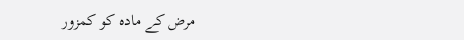مرض کے مادہ کو کمزور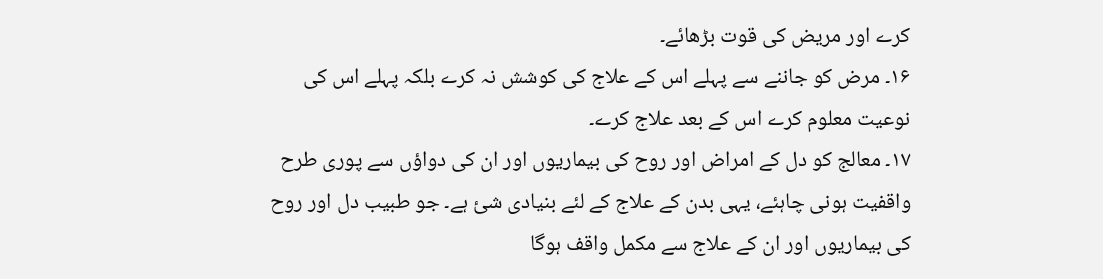کرے اور مریض کی قوت بڑھائے۔
۱۶۔ مرض کو جاننے سے پہلے اس کے علاج کی کوشش نہ کرے بلکہ پہلے اس کی نوعیت معلوم کرے اس کے بعد علاج کرے۔
۱۷۔ معالج کو دل کے امراض اور روح کی بیماریوں اور ان کی دواؤں سے پوری طرح واقفیت ہونی چاہئے، یہی بدن کے علاج کے لئے بنیادی شئ ہے۔ جو طبیب دل اور روح کی بیماریوں اور ان کے علاج سے مکمل واقف ہوگا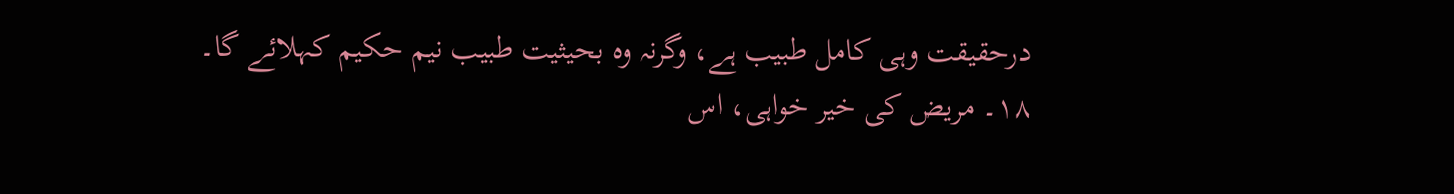درحقیقت وہی کامل طبیب ہے، وگرنہ وہ بحیثیت طبیب نیم حکیم کہلائے گا۔
۱۸۔ مریض کی خیر خواہی، اس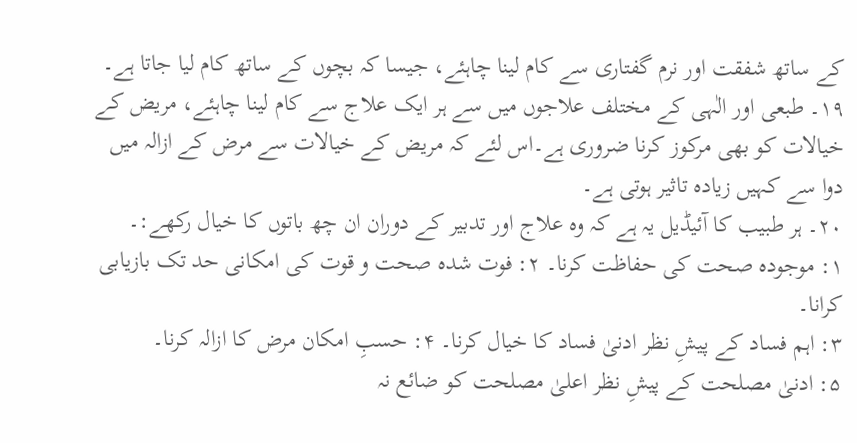کے ساتھ شفقت اور نرم گفتاری سے کام لینا چاہئے، جیسا کہ بچوں کے ساتھ کام لیا جاتا ہے۔
۱۹۔ طبعی اور الٰہی کے مختلف علاجوں میں سے ہر ایک علاج سے کام لینا چاہئے، مریض کے خیالات کو بھی مرکوز کرنا ضروری ہے۔اس لئے کہ مریض کے خیالات سے مرض کے ازالہ میں دوا سے کہیں زیادہ تاثیر ہوتی ہے۔
۲۰۔ ہر طبیب کا آئیڈیل یہ ہے کہ وہ علاج اور تدبیر کے دوران ان چھ باتوں کا خیال رکھے:۔
۱: موجودہ صحت کی حفاظت کرنا۔ ۲: فوت شدہ صحت و قوت کی امکانی حد تک بازیابی کرانا۔
۳: اہم فساد کے پیشِ نظر ادنیٰ فساد کا خیال کرنا۔ ۴: حسبِ امکان مرض کا ازالہ کرنا۔
۵: ادنیٰ مصلحت کے پیشِ نظر اعلیٰ مصلحت کو ضائع نہ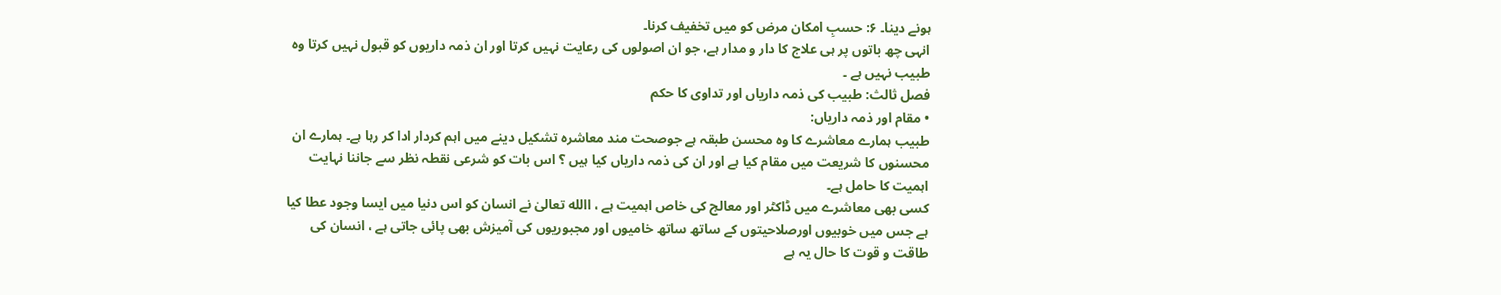ہونے دینا۔ ۶: حسبِ امکان مرض کو میں تخفیف کرنا۔
انہی چھ باتوں پر ہی علاج کا دار و مدار ہے، جو ان اصولوں کی رعایت نہیں کرتا اور ان ذمہ داریوں کو قبول نہیں کرتا وہ طبیب نہیں ہے ۔
فصل ثالث: طبیب کی ذمہ داریاں اور تداوی کا حکم
• مقام اور ذمہ داریاں:
طبیب ہمارے معاشرے کا وہ محسن طبقہ ہے جوصحت مند معاشرہ تشکیل دینے میں اہم کردار ادا کر رہا ہے۔ ہمارے ان محسنوں کا شریعت میں مقام کیا ہے اور ان کی ذمہ داریاں کیا ہیں ؟ اس بات کو شرعی نقطہ نظر سے جاننا نہایت اہمیت کا حامل ہے۔
کسی بھی معاشرے میں ڈاکٹر اور معالج کی خاص اہمیت ہے ، االله تعالیٰ نے انسان کو اس دنیا میں ایسا وجود عطا کیا ہے جس میں خوبیوں اورصلاحیتوں کے ساتھ ساتھ خامیوں اور مجبوریوں کی آمیزش بھی پائی جاتی ہے ، انسان کی طاقت و قوت کا حال یہ ہے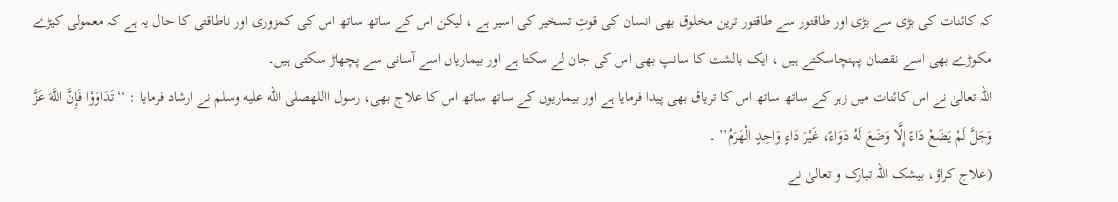کہ کائنات کی بڑی سے بڑی اور طاقتور سے طاقتور ترین مخلوق بھی انسان کی قوتِ تسخیر کی اسیر ہے ، لیکن اس کے ساتھ ساتھ اس کی کمزوری اور ناطاقتی کا حال یہ ہے کہ معمولی کیڑے مکوڑے بھی اسے نقصان پہنچاسکتے ہیں ، ایک بالشت کا سانپ بھی اس کی جان لے سکتا ہے اور بیماریاں اسے آسانی سے پچھاڑ سکتی ہیں۔
اللہ تعالیٰ نے اس کائنات میں زہر کے ساتھ ساتھ اس کا تریاق بھی پیدا فرمایا ہے اور بیماریوں کے ساتھ ساتھ اس کا علاج بھی، رسول االلهصلى الله عليه وسلم نے ارشاد فرمایا : ‘‘تَدَاوَوْا فَإِنَّ اللَّهَ عَزَّ وَجَلَّ لَمْ يَضَعْ دَاءً إِلَّا وَضَعَ لَهُ دَوَاءً، غَيْرَ دَاءٍ وَاحِدٍ الْهَرَمُ’’ ۔
(علاج کراؤ، بیشک اللہ تبارک و تعالیٰ نے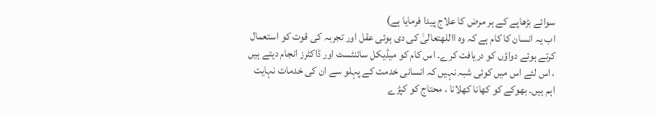سوائے بڑھاپے کے ہر مرض کا علاج پیدا فرمایا ہے)
اب یہ انسان کا کام ہے کہ وہ االلهتعالیٰ کی دی ہوئی عقل اور تجربہ کی قوت کو استعمال کرتے ہوئے دواؤں کو دریافت کرے۔ اس کام کو میڈیکل سائنٹسٹ اور ڈاکٹرز انجام دیتے ہیں ، اس لئے اس میں کوئی شبہ نہیں کہ انسانی خدمت کے پہلو سے ان کی خدمات نہایت اہم ہیں۔ بھوکے کو کھانا کھلانا ، محتاج کو کپڑے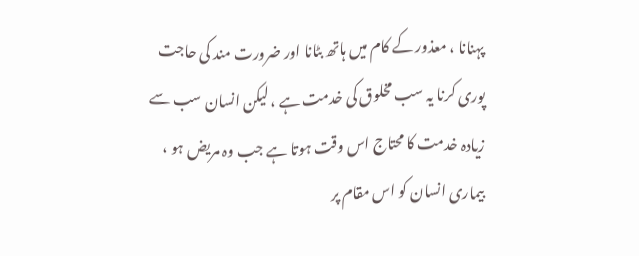پہنانا ، معذور کے کام میں ہاتھ بٹانا اور ضرورت مند کی حاجت پوری کرنا یہ سب مخلوق کی خدمت ہے ، لیکن انسان سب سے زیادہ خدمت کا محتاج اس وقت ہوتا ہے جب وہ مریض ہو ، بیماری انسان کو اس مقام پر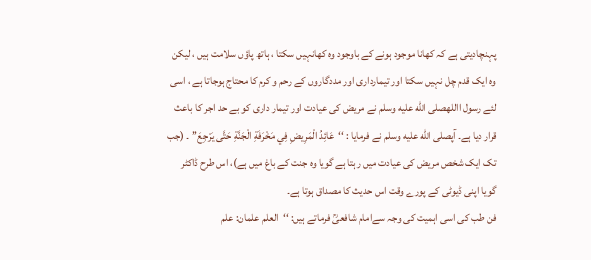پہنچادیتی ہے کہ کھانا موجود ہونے کے باوجود وہ کھانہیں سکتا ، ہاتھ پاؤں سلامت ہیں ، لیکن وہ ایک قدم چل نہیں سکتا اور تیمارداری اور مددگاروں کے رحم و کرم کا محتاج ہوجاتا ہے ، اسی لئے رسول االلهصلى الله عليه وسلم نے مریض کی عیادت اور تیمار داری کو بے حد اجر کا باعث قرار دیا ہے۔ آپصلى الله عليه وسلم نے فرمایا : ‘‘عَائِدُ الْمَرِيضِ فِي مَخْرَفَةِ الْجَنَّةِ حَتَّى يَرْجِعَ’’ ۔ (جب تک ایک شخص مریض کی عیادت میں رہتا ہے گویا وہ جنت کے باغ میں ہے)، اس طرح ڈاکٹر گویا اپنی ڈیوٹی کے پورے وقت اس حدیث کا مصداق ہوتا ہے۔
فن طب کی اسی اہمیت کی وجہ سےامام شافعیؒ فرماتے ہیں: ‘‘العلم علمان: علم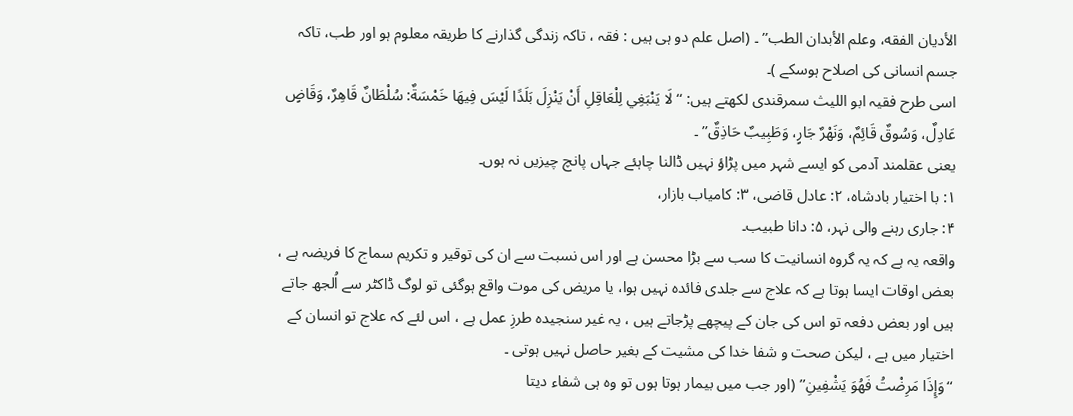الأديان الفقه، وعلم الأبدان الطب’’ ۔ (اصل علم دو ہی ہیں : فقہ ، تاکہ زندگی گذارنے کا طریقہ معلوم ہو اور طب، تاکہ جسم انسانی کی اصلاح ہوسکے )۔
اسی طرح فقیہ ابو اللیث سمرقندی لکھتے ہیں: ‘‘لَا يَنْبَغِي لِلْعَاقِلِ أَنْ يَنْزِلَ بَلَدًا لَيْسَ فِيهَا خَمْسَةٌ: سُلْطَانٌ قَاهِرٌ، وَقَاضٍ عَادِلٌ، وَسُوقٌ قَائِمٌ، وَنَهْرٌ جَارٍ، وَطَبِيبٌ حَاذِقٌ’’ ۔
یعنی عقلمند آدمی کو ایسے شہر میں پڑاؤ نہیں ڈالنا چاہئے جہاں پانچ چیزیں نہ ہوں۔
۱: با اختیار بادشاہ، ۲: عادل قاضی، ۳: کامیاب بازار،
۴: جاری رہنے والی نہر، ۵: دانا طبیب۔
واقعہ یہ ہے کہ یہ گروہ انسانیت کا سب سے بڑا محسن ہے اور اس نسبت سے ان کی توقیر و تکریم سماج کا فريضہ ہے ، بعض اوقات ایسا ہوتا ہے کہ علاج سے جلدی فائدہ نہیں ہوا، یا مریض کی موت واقع ہوگئی تو لوگ ڈاکٹر سے اُلجھ جاتے ہیں اور بعض دفعہ تو اس کی جان کے پیچھے پڑجاتے ہیں ، یہ غیر سنجیدہ طرزِ عمل ہے ، اس لئے کہ علاج تو انسان کے اختیار میں ہے ، لیکن صحت و شفا خدا کی مشیت کے بغیر حاصل نہیں ہوتی ۔
‘‘وَإِذَا مَرِضْتُ فَهُوَ يَشْفِينِ’’ (اور جب میں بیمار ہوتا ہوں تو وہ ہی شفاء دیتا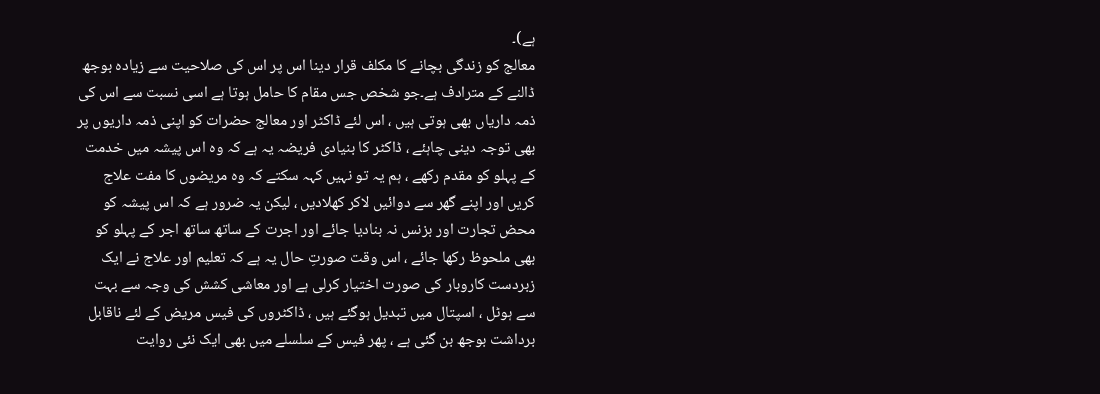ہے)۔
معالج کو زندگی بچانے کا مکلف قرار دینا اس پر اس کی صلاحیت سے زیادہ بوجھ ڈالنے کے مترادف ہے۔جو شخص جس مقام کا حامل ہوتا ہے اسی نسبت سے اس کی ذمہ داریاں بھی ہوتی ہیں ، اس لئے ڈاکٹر اور معالج حضرات کو اپنی ذمہ داریوں پر بھی توجہ دینی چاہئے ، ڈاکٹر کا بنیادی فريضہ یہ ہے کہ وہ اس پیشہ میں خدمت کے پہلو کو مقدم رکھے ، ہم یہ تو نہیں کہہ سکتے کہ وہ مریضوں کا مفت علاج کریں اور اپنے گھر سے دوائیں لاکر کھلادیں ، لیکن یہ ضرور ہے کہ اس پیشہ کو محض تجارت اور بزنس نہ بنادیا جائے اور اجرت کے ساتھ ساتھ اجر کے پہلو کو بھی ملحوظ رکھا جائے ، اس وقت صورتِ حال یہ ہے کہ تعلیم اور علاج نے ایک زبردست کاروبار کی صورت اختیار کرلی ہے اور معاشی کشش کی وجہ سے بہت سے ہوٹل ، اسپتال میں تبدیل ہوگئے ہیں ، ڈاکٹروں کی فیس مریض کے لئے ناقابل برداشت بوجھ بن گئی ہے ، پھر فیس کے سلسلے میں بھی ایک نئی روایت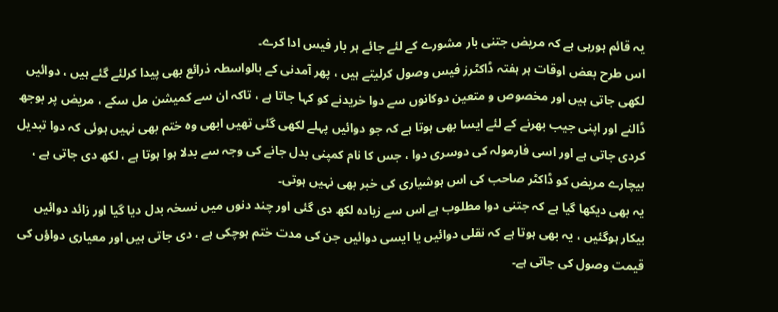یہ قائم ہورہی ہے کہ مریض جتنی بار مشورے کے لئے جائے ہر بار فیس ادا کرے۔
اس طرح بعض اوقات ہر ہفتہ ڈاکٹرز فیس وصول کرلیتے ہیں ، پھر آمدنی کے بالواسطہ ذرائع بھی پیدا کرلئے گئے ہیں ، دوائیں لکھی جاتی ہیں اور مخصوص و متعین دوکانوں سے دوا خریدنے کو کہا جاتا ہے ، تاکہ ان سے کمیشن مل سکے ، مریض پر بوجھ ڈالنے اور اپنی جیب بھرنے کے لئے ایسا بھی ہوتا ہے کہ جو دوائیں پہلے لکھی گئی تھیں ابھی وہ ختم بھی نہیں ہوئی کہ دوا تبدیل کردی جاتی ہے اور اسی فارمولہ کی دوسری دوا ، جس کا نام کمپنی بدل جانے کی وجہ سے بدلا ہوا ہوتا ہے ، لکھ دی جاتی ہے ، بیچارے مریض کو ڈاکٹر صاحب کی اس ہوشیاری کی خبر بھی نہیں ہوتی۔
یہ بھی دیکھا گیا ہے کہ جتنی دوا مطلوب ہے اس سے زیادہ لکھ دی گئی اور چند دنوں میں نسخہ بدل دیا گیا اور زائد دوائیں بیکار ہوگئیں ، یہ بھی ہوتا ہے کہ نقلی دوائیں یا ایسی دوائیں جن کی مدت ختم ہوچکی ہے ، دی جاتی ہیں اور معیاری دواؤں کی قیمت وصول کی جاتی ہے۔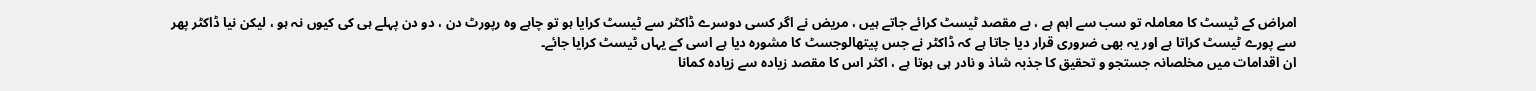امراض کے ٹیسٹ کا معاملہ تو سب سے اہم ہے ، بے مقصد ٹیسٹ کرائے جاتے ہیں ، مریض نے اگر کسی دوسرے ڈاکٹر سے ٹیسٹ کرایا ہو تو چاہے وہ رپورٹ دن ، دو دن پہلے ہی کی کیوں نہ ہو ، لیکن نیا ڈاکٹر پھر سے پورے ٹیسٹ کراتا ہے اور یہ بھی ضروری قرار دیا جاتا ہے کہ ڈاکٹر نے جس پیتھالوجسٹ کا مشورہ دیا ہے اسی کے یہاں ٹیسٹ کرایا جائے۔
ان اقدامات میں مخلصانہ جستجو و تحقیق کا جذبہ شاذ و نادر ہی ہوتا ہے ، اکثر اس کا مقصد زیادہ سے زیادہ کمانا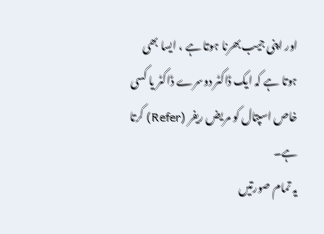اور اپنی جیب بھرنا ہوتا ہے ، ایسا بھی ہوتا ہے کہ ایک ڈاکٹر دوسرے ڈاکٹر یا کسی خاص اسپتال کو مریض ریفر (Refer) کرتا ہے۔
یہ تمام صورتیں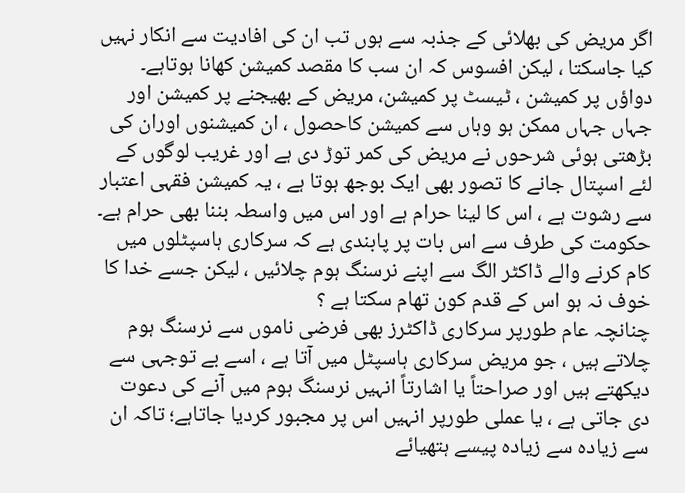اگر مریض کی بھلائی کے جذبہ سے ہوں تب ان کی افادیت سے انکار نہیں کیا جاسکتا ، لیکن افسوس کہ ان سب کا مقصد کمیشن کھانا ہوتاہے۔ دواؤں پر کمیشن ، ٹیسٹ پر کمیشن، مریض کے بھیجنے پر کمیشن اور جہاں جہاں ممکن ہو وہاں سے کمیشن کاحصول ، ان کمیشنوں اوران کی بڑھتی ہوئی شرحوں نے مریض کی کمر توڑ دی ہے اور غریب لوگوں کے لئے اسپتال جانے کا تصور بھی ایک بوجھ ہوتا ہے ، یہ کمیشن فقہی اعتبار سے رشوت ہے ، اس کا لینا حرام ہے اور اس میں واسطہ بننا بھی حرام ہے۔
حکومت کی طرف سے اس بات پر پابندی ہے کہ سرکاری ہاسپٹلوں میں کام کرنے والے ڈاکٹر الگ سے اپنے نرسنگ ہوم چلائیں ، لیکن جسے خدا کا خوف نہ ہو اس کے قدم کون تھام سکتا ہے ؟
چنانچہ عام طورپر سرکاری ڈاکٹرز بھی فرضی ناموں سے نرسنگ ہوم چلاتے ہیں ، جو مریض سرکاری ہاسپٹل میں آتا ہے ، اسے بے توجہی سے دیکھتے ہیں اور صراحتاً یا اشارتاً انہیں نرسنگ ہوم میں آنے کی دعوت دی جاتی ہے ، یا عملی طورپر انہیں اس پر مجبور کردیا جاتاہے؛ تاکہ ان سے زیادہ سے زیادہ پیسے ہتھیائے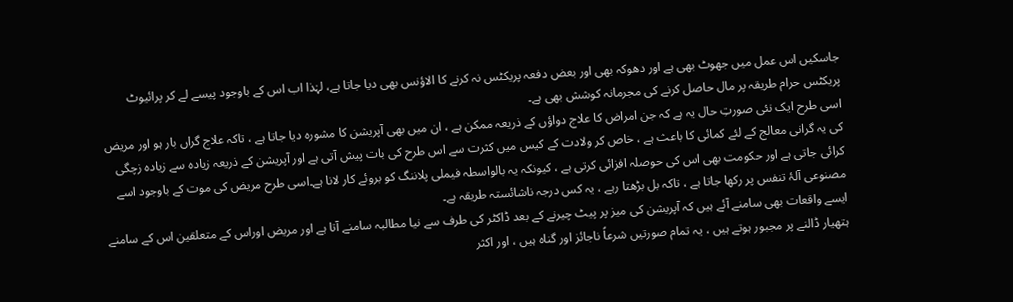جاسکیں اس عمل میں جھوٹ بھی ہے اور دھوکہ بھی اور بعض دفعہ پریکٹس نہ کرنے کا الاؤنس بھی دیا جاتا ہے، لہٰذا اب اس کے باوجود پیسے لے کر پرائیوٹ پریکٹس حرام طریقہ پر مال حاصل کرنے کی مجرمانہ کوشش بھی ہے۔
اسی طرح ایک نئی صورتِ حال یہ ہے کہ جن امراض کا علاج دواؤں کے ذریعہ ممکن ہے ، ان میں بھی آپریشن کا مشورہ دیا جاتا ہے ، تاکہ علاج گراں بار ہو اور مریض کی یہ گرانی معالج کے لئے کمائی کا باعث ہے ، خاص کر ولادت کے کیس میں کثرت سے اس طرح کی بات پیش آتی ہے اور آپریشن کے ذریعہ زیادہ سے زیادہ زچگی کرائی جاتی ہے اور حکومت بھی اس کی حوصلہ افزائی کرتی ہے ، کیونکہ یہ بالواسطہ فیملی پلاننگ کو بروئے کار لانا ہے۔اسی طرح مریض کی موت کے باوجود اسے مصنوعی آلۂ تنفس پر رکھا جاتا ہے ، تاکہ بل بڑھتا رہے ، یہ کس درجہ ناشائستہ طریقہ ہے۔
ایسے واقعات بھی سامنے آئے ہیں کہ آپریشن کی میز پر پیٹ چیرنے کے بعد ڈاکٹر کی طرف سے نیا مطالبہ سامنے آتا ہے اور مریض اوراس کے متعلقین اس کے سامنے ہتھیار ڈالنے پر مجبور ہوتے ہیں ، یہ تمام صورتیں شرعاً ناجائز اور گناہ ہیں ، اور اکثر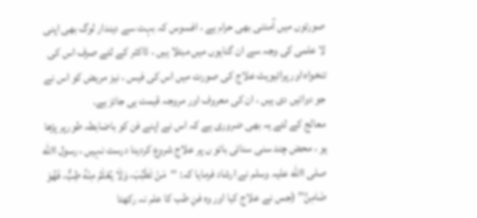صورتوں میں آمدنی بھی حرام ہے ، افسوس کہ بہت سے دیندار لوگ بھی اپنی لا علمی کی وجہ سے ان گناہوں میں مبتلا ہیں ، ڈاکٹر کے لئے صرف اس کی تنخواہ اور پرائیویٹ علاج کی صورت میں اس کی فیس ، نیز مریض کو اس نے جو دوائیں دی ہیں ، ان کی معروف اور مروجہ قیمت ہی جائز ہے۔
معالج کے لئے یہ بھی ضروری ہے کہ اس نے اپنے فن کو باضابطہ طورپر پڑھا ہو ، محض چند سنی سنائی باتو ں پر علاج شروع کردینا درست نہیں ، رسول االله صلی االله علیہ وسلم نے ارشاد فرمایا کہ: ‘‘مَنْ تَطَبَّبَ، وَلَا يُعْلَمُ مِنْهُ طِبٌّ، فَهُوَ ضَامِنٌ’’ (جس نے علاج کیا اور وہ فنِ طب کا علم نہ رکھتا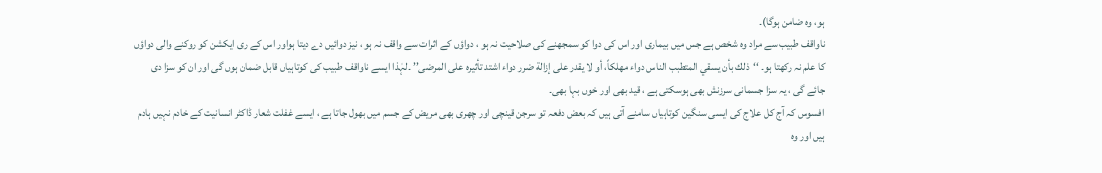ہو، وہ ضامن ہوگا)۔
ناواقف طبیب سے مراد وہ شخص ہے جس میں بیماری اور اس کی دوا کو سمجھنے کی صلاحیت نہ ہو ، دواؤں کے اثرات سے واقف نہ ہو ، نیز دوائیں دے دیتا ہواور اس کے ری ایکشن کو روکنے والی دواؤں کا علم نہ رکھتا ہو۔ ‘‘ذلك بأن يسقي المتطبب الناس دواء مهلكاً، أو لا يقدر على إزالة ضرر دواء اشتد تأثيره على المرضى’’ ۔لہٰذا ایسے ناواقف طبیب کی کوتاہیاں قابل ضمان ہوں گی اور ان کو سزا دی جائے گی ، یہ سزا جسمانی سرزنش بھی ہوسکتی ہے ، قید بھی اور خوں بہا بھی۔
افسوس کہ آج کل علاج کی ایسی سنگین کوتاہیاں سامنے آتی ہیں کہ بعض دفعہ تو سرجن قینچی اور چھری بھی مریض کے جسم میں بھول جاتا ہے ، ایسے غفلت شعار ڈاکٹر انسانیت کے خادم نہیں ہادم ہیں اور وہ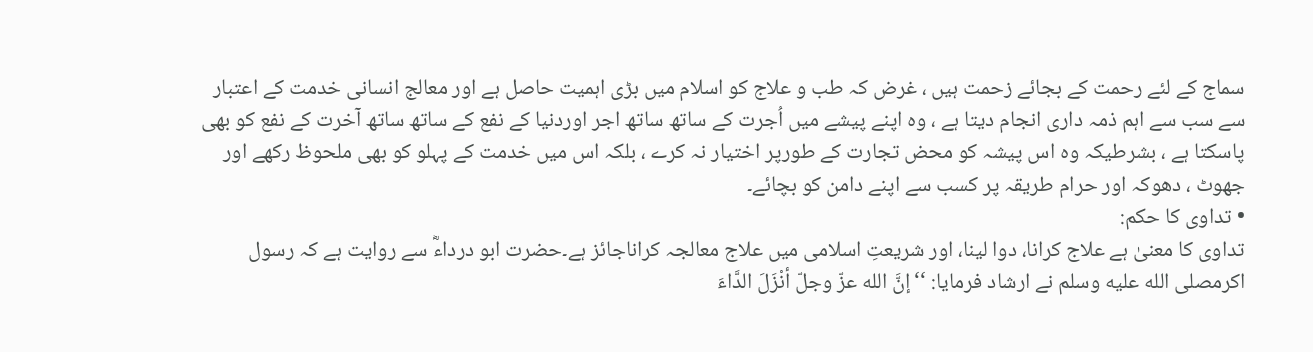سماج کے لئے رحمت کے بجائے زحمت ہیں ، غرض کہ طب و علاج کو اسلام میں بڑی اہمیت حاصل ہے اور معالج انسانی خدمت کے اعتبار سے سب سے اہم ذمہ داری انجام دیتا ہے ، وہ اپنے پیشے میں اُجرت کے ساتھ ساتھ اجر اوردنیا کے نفع کے ساتھ ساتھ آخرت کے نفع کو بھی پاسکتا ہے ، بشرطیکہ وہ اس پیشہ کو محض تجارت کے طورپر اختیار نہ کرے ، بلکہ اس میں خدمت کے پہلو کو بھی ملحوظ رکھے اور جھوٹ ، دھوکہ اور حرام طریقہ پر کسب سے اپنے دامن کو بچائے۔
• تداوی کا حکم:
تداوی کا معنیٰ ہے علاج کرانا، دوا لینا، اور شریعتِ اسلامی میں علاج معالجہ کراناجائز ہے۔حضرت ابو درداءؓ سے روایت ہے کہ رسول اکرمصلى الله عليه وسلم نے ارشاد فرمایا: ‘‘إنَّ الله عزّ وجلّ أنْزَلَ الدَّاءَ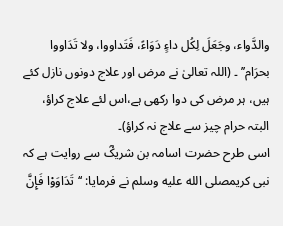والدَّواء، وجَعَلَ لِكُل داءٍ دَوَاءً، فَتَداووا، ولا تَدَاووا بحرَام’’ ۔ (اللہ تعالیٰ نے مرض اور علاج دونوں نازل کئے ہیں، ہر مرض کی دوا رکھی ہے،اس لئے علاج کراؤ، البتہ حرام چیز سے علاج نہ کراؤ)۔
اسی طرح حضرت اسامہ بن شریکؓ سے روایت ہے کہ نبی کریمصلى الله عليه وسلم نے فرمایا: ‘‘تَدَاوَوْا فَإِنَّ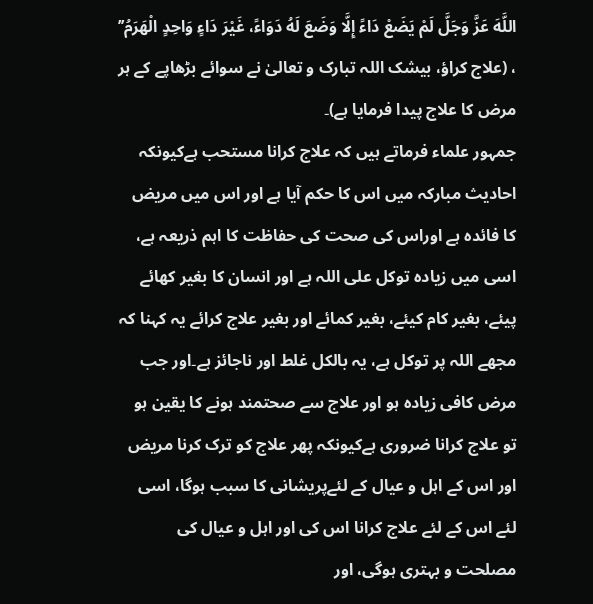اللَّهَ عَزَّ وَجَلَّ لَمْ يَضَعْ دَاءً إِلَّا وَضَعَ لَهُ دَوَاءً، غَيْرَ دَاءٍ وَاحِدٍ الْهَرَمُ’’ ، (علاج کراؤ، بیشک اللہ تبارک و تعالیٰ نے سوائے بڑھاپے کے ہر مرض کا علاج پیدا فرمایا ہے)۔
جمہور علماء فرماتے ہیں کہ علاج کرانا مستحب ہےکیونکہ احادیث مبارکہ میں اس کا حکم آیا ہے اور اس میں مریض کا فائدہ ہے اوراس کی صحت کی حفاظت کا اہم ذریعہ ہے، اسی میں زیادہ توکل علی اللہ ہے اور انسان کا بغیر کھائے پیئے، بغیر کام کیئے، بغیر کمائے اور بغیر علاج کرائے یہ کہنا کہ مجھے اللہ پر توکل ہے، یہ بالکل غلط اور ناجائز ہے۔اور جب مرض کافی زیادہ ہو اور علاج سے صحتمند ہونے کا یقین ہو تو علاج کرانا ضروری ہےکیونکہ پھر علاج کو ترک کرنا مریض اور اس کے اہل و عیال کے لئےپریشانی کا سبب ہوگا، اسی لئے اس کے لئے علاج کرانا اس کی اور اہل و عیال کی مصلحت و بہتری ہوگی، اور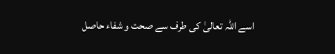اسے اللہ تعالیٰ کی طرف سے صحت و شفاء حاصل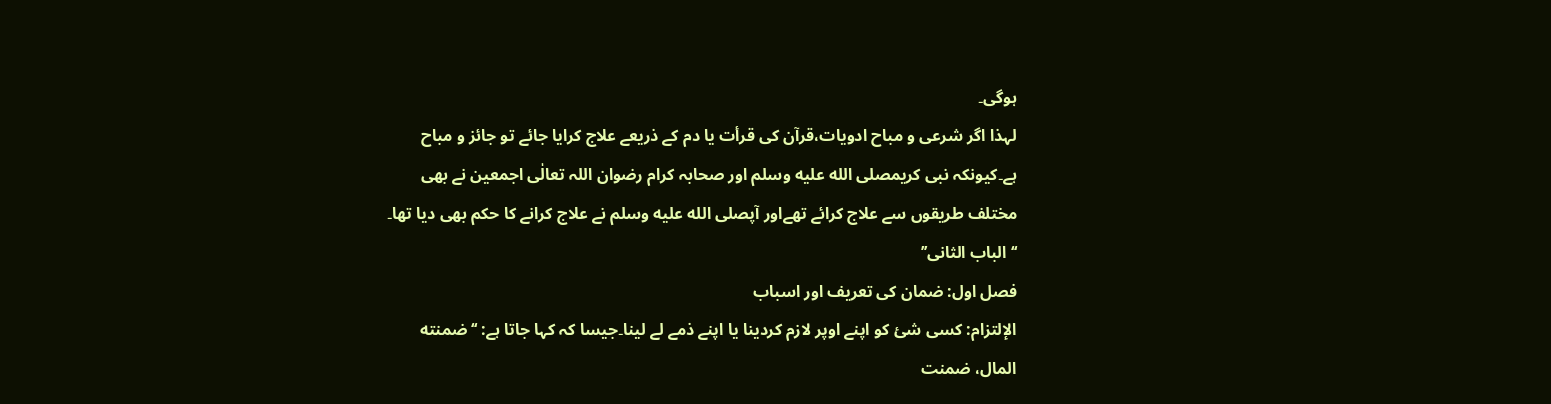ہوگی۔
لہذا اگر شرعی و مباح ادویات،قرآن کی قرأت یا دم کے ذریعے علاج کرایا جائے تو جائز و مباح ہے۔کیونکہ نبی کریمصلى الله عليه وسلم اور صحابہ کرام رضوان اللہ تعالٰی اجمعین نے بھی مختلف طریقوں سے علاج کرائے تھےاور آپصلى الله عليه وسلم نے علاج کرانے کا حکم بھی دیا تھا۔
‘‘الباب الثانی’’
فصل اول: ضمان کی تعریف اور اسباب
الإلتزام: کسی شئ کو اپنے اوپر لازم کردینا یا اپنے ذمے لے لینا۔جیسا کہ کہا جاتا ہے: ‘‘ضمنته المال، ضمنت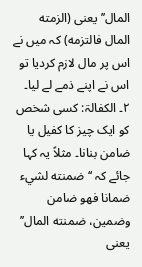المال’’ یعنی (الزمته المال فالتزمه) کہ میں نے اس پر مال لازم کردیا تو اس نے اپنے ذمے لے لیا۔
۲۔ الکفالۃ: کسی شخص کو ایک چیز کا کفیل یا ضامن بنانا۔ مثلاً یہ کہا جائے کہ ‘‘ضمنته لشيء ضمانا فهو ضامن وضمين، ضمنته المال’’ یعنی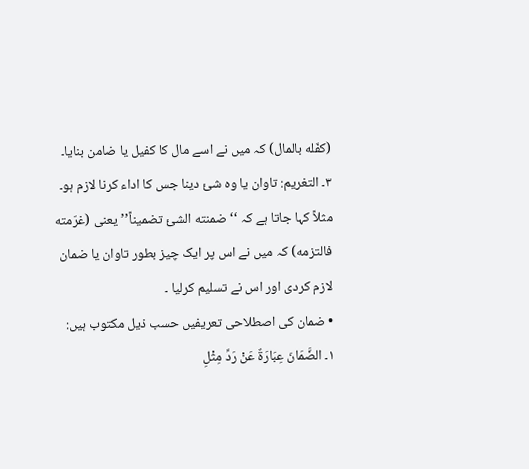(کفّله بالمال) کہ میں نے اسے مال کا کفیل یا ضامن بنایا۔
۳۔ التغریم: تاوان یا وہ شئ دینا جس کا اداء کرنا لازم ہو۔ مثلاً کہا جاتا ہے کہ ‘‘ضمنته الشئ تضميناً’’ یعنی (غرّمته فالتزمه) کہ میں نے اس پر ایک چیز بطور تاوان یا ضمان لازم کردی اور اس نے تسلیم کرلیا ۔
• ضمان کی اصطلاحی تعریفیں حسب ذیل مکتوب ہیں:
۱۔ الضَّمَانَ عِبَارَةٌ عَنْ رَدِّ مِثْلِ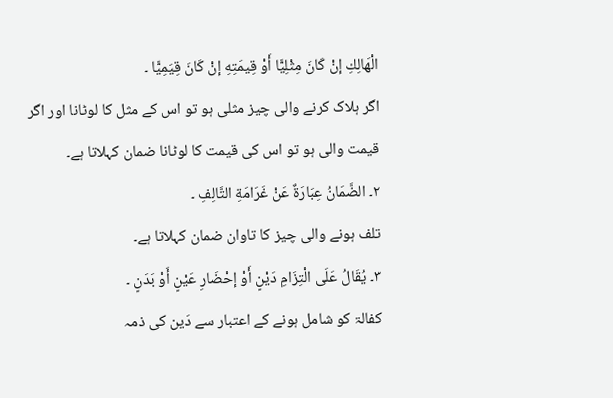الْهَالِكِ إنْ كَانَ مِثْلِيًّا أَوْ قِيمَتِهِ إنْ كَانَ قِيَمِيًّا ۔
اگر ہلاک کرنے والی چیز مثلی ہو تو اس کے مثل کا لوٹانا اور اگر قیمت والی ہو تو اس کی قیمت کا لوٹانا ضمان کہلاتا ہے۔
۲۔ الضَّمَانُ عِبَارَةٌ عَنْ غَرَامَةِ التَّالِفِ ۔
تلف ہونے والی چیز کا تاوان ضمان کہلاتا ہے۔
۳۔ يُقَالُ عَلَى الْتِزَامِ دَيْنٍ أَوْ إحْضَارِ عَيْنٍ أَوْ بَدَنٍ ۔
کفالۃ کو شامل ہونے کے اعتبار سے دَین کی ذمہ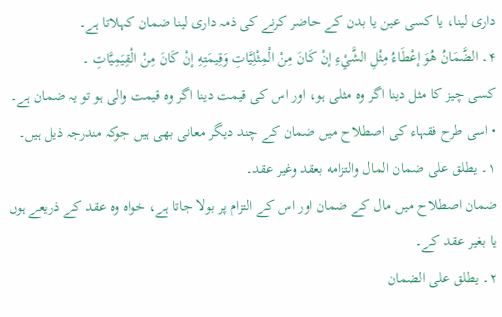داری لینا، یا کسی عین یا بدن کے حاضر کرنے کی ذمہ داری لینا ضمان کہلاتا ہے۔
۴۔ الضَّمَانُ هُوَ إعْطَاءُ مِثْلِ الشَّيْءِ إنْ كَانَ مِنْ الْمِثْلِيَّاتِ وَقِيمَتِهِ إنْ كَانَ مِنْ الْقِيَمِيَّاتِ ۔
کسی چیز کا مثل دینا اگر وہ مثلی ہو، اور اس کی قیمت دینا اگر وہ قیمت والی ہو تو یہ ضمان ہے۔
• اسی طرح فقہاء کی اصطلاح میں ضمان کے چند دیگر معانی بھی ہیں جوکہ مندرجہ ذیل ہیں۔
۱۔ يطلق على ضمان المال والتزامه بعقد وغير عقد۔
ضمان اصطلاح میں مال کے ضمان اور اس کے التزام پر بولا جاتا ہے، خواہ وہ عقد کے ذریعے ہوں یا بغیر عقد کے۔
۲۔ يطلق على الضمان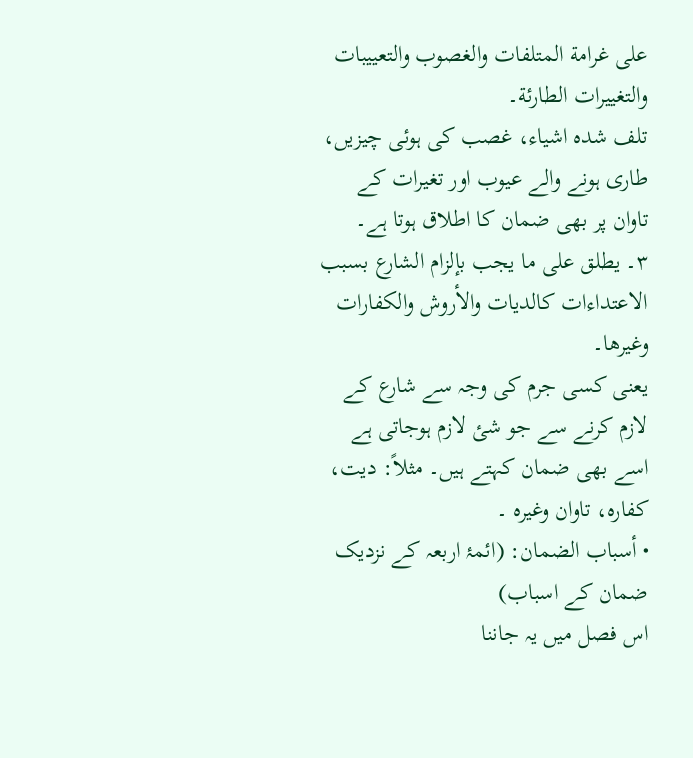على غرامة المتلفات والغصوب والتعييبات والتغييرات الطارئة۔
تلف شدہ اشیاء، غصب کی ہوئی چیزیں، طاری ہونے والے عیوب اور تغیرات کے تاوان پر بھی ضمان کا اطلاق ہوتا ہے۔
۳۔ يطلق على ما يجب بإلزام الشارع بسبب الاعتداءات كالديات والأروش والكفارات وغيرها۔
یعنی کسی جرم کی وجہ سے شارع کے لازم کرنے سے جو شئ لازم ہوجاتی ہے اسے بھی ضمان کہتے ہیں۔ مثلاً: دیت، کفارہ، تاوان وغیرہ ۔
• أسباب الضمان: (ائمۂ اربعہ کے نزدیک ضمان کے اسباب)
اس فصل میں یہ جاننا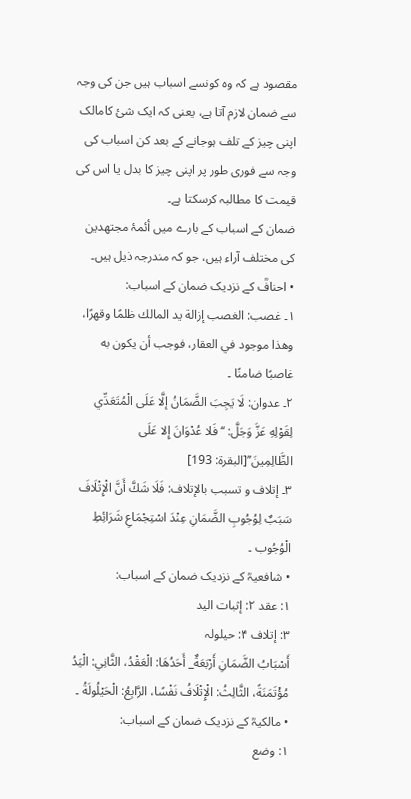مقصود ہے کہ وہ کونسے اسباب ہیں جن کی وجہ سے ضمان لازم آتا ہے، یعنی کہ ایک شئ کامالک اپنی چیز کے تلف ہوجانے کے بعد کن اسباب کی وجہ سے فوری طور پر اپنی چیز کا بدل یا اس کی قیمت کا مطالبہ کرسکتا ہے۔
ضمان کے اسباب کے بارے میں أئمۂ مجتھدین کی مختلف آراء ہیں، جو کہ مندرجہ ذیل ہیں۔
• احنافؒ کے نزدیک ضمان کے اسباب:
۱۔ غصب: الغصب إزالة يد المالك ظلمًا وقهرًا، وهذا موجود في العقار، فوجب أن يكون به غاصبًا ضامنًا ۔
۲۔ عدوان: لَا يَجِبَ الضَّمَانُ إلَّا عَلَى الْمُتَعَدِّي لِقَوْلِهِ عَزَّ وَجَلَّ: ‘‘فَلا عُدْوَانَ إِلا عَلَى الظَّالِمِينَ’’[البقرة: 193]
۳۔ إتلاف و تسبب بالإتلاف: فَلَا شَكَّ أَنَّ الْإِتْلَافَ سَبَبٌ لِوُجُوبِ الضَّمَانِ عِنْدَ اسْتِجْمَاعِ شَرَائِطِ الْوُجُوب ۔
• شافعیہؒ کے نزدیک ضمان کے اسباب:
۱: عقد ۲: إثبات الید
۳: إتلاف ۴: حیلولہ
أَسْبَابُ الضَّمَانِ أَرْبَعَةٌ_ أَحَدُهَا: الْعَقْدُ، الثَّانِي: الْيَدُ مُؤْتَمَنَةً، الثَّالِثُ: الْإِتْلَافُ نَفْسًا، الرَّابِعُ: الْحَيْلُولَةُ ۔
• مالکیہؒ کے نزدیک ضمان کے اسباب:
۱: وضع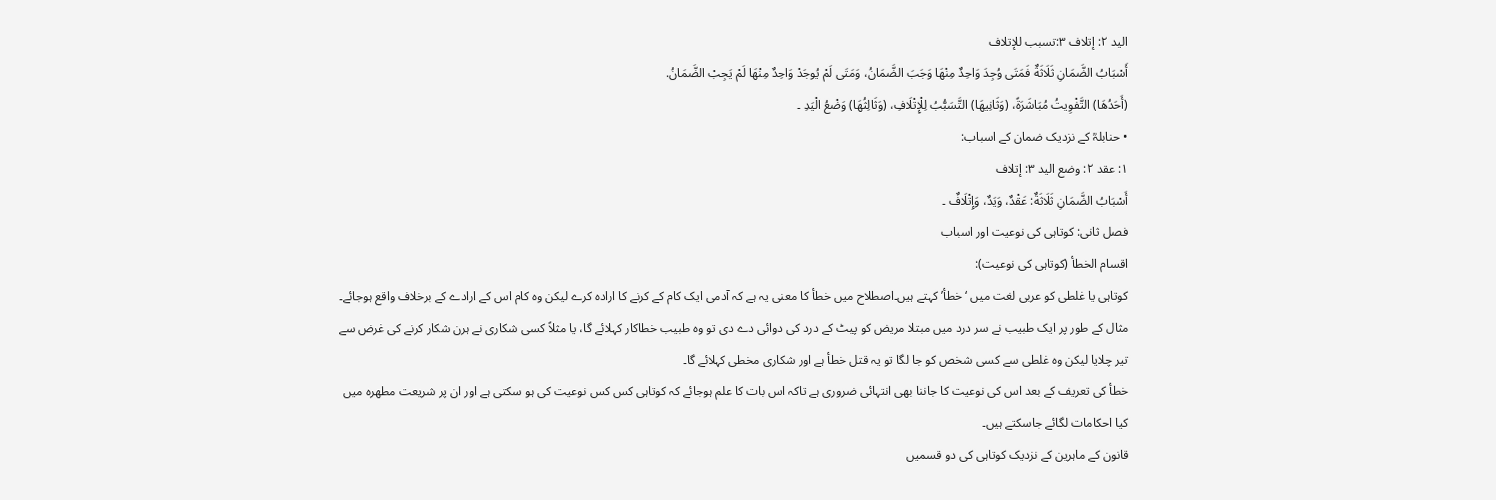الید ۲: إتلاف ۳:تسبب للإتلاف
أَسْبَابُ الضَّمَانِ ثَلَاثَةٌ فَمَتَى وُجِدَ وَاحِدٌ مِنْهَا وَجَبَ الضَّمَانُ، وَمَتَى لَمْ يُوجَدْ وَاحِدٌ مِنْهَا لَمْ يَجِبْ الضَّمَانُ.
(أَحَدُهَا) التَّفْوِيتُ مُبَاشَرَةً، (وَثَانِيهَا) التَّسَبُّبُ لِلْإِتْلَافِ، (وَثَالِثُهَا) وَضْعُ الْيَدِ ۔
• حنابلہؒ کے نزدیک ضمان کے اسباب:
۱: عقد ۲: وضع الید ۳: إتلاف
أَسْبَابُ الضَّمَانِ ثَلَاثَةٌ: عَقْدٌ، وَيَدٌ، وَإِتْلَافٌ ۔
فصل ثانی: کوتاہی کی نوعیت اور اسباب
اقسام الخطأ (کوتاہی کی نوعیت):
کوتاہی یا غلطی کو عربی لغت میں ‘خطأ’ کہتے ہیں۔اصطلاح میں خطأ کا معنی یہ ہے کہ آدمی ایک کام کے کرنے کا ارادہ کرے لیکن وہ کام اس کے ارادے کے برخلاف واقع ہوجائے۔ مثال کے طور پر ایک طبیب نے سر درد میں مبتلا مریض کو پیٹ کے درد کی دوائی دے دی تو وہ طبیب خطاکار کہلائے گا، یا مثلاً کسی شکاری نے ہرن شکار کرنے کی غرض سے تیر چلایا لیکن وہ غلطی سے کسی شخص کو جا لگا تو یہ قتل خطأ ہے اور شکاری مخطی کہلائے گا۔
خطأ کی تعریف کے بعد اس کی نوعیت کا جاننا بھی انتہائی ضروری ہے تاکہ اس بات کا علم ہوجائے کہ کوتاہی کس کس نوعیت کی ہو سکتی ہے اور ان پر شریعت مطھرہ میں کیا احکامات لگائے جاسکتے ہیں۔
قانون کے ماہرین کے نزدیک کوتاہی کی دو قسمیں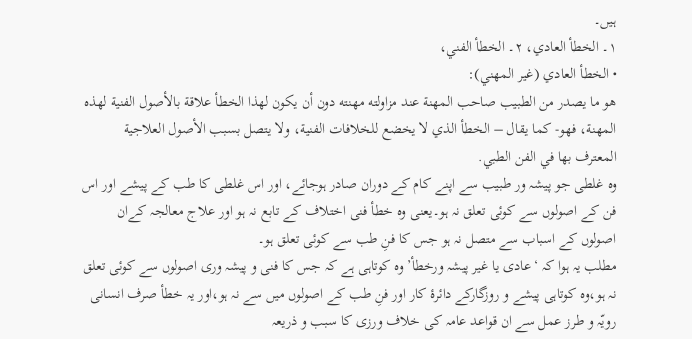ہیں۔
۱۔ الخطأ العادي، ۲۔ الخطأ الفني،
• الخطأ العادي (غير المهني):
هو ما يصدر من الطبيب صاحب المهنة عند مزاولته مهنته دون أن يكون لهذا الخطأ علاقة بالأصول الفنية لهذه المهنة، فهو- كما يقال – الخطأ الذي لا يخضع للخلافات الفنية، ولا يتصل بسبب الأصول العلاجية المعترف بها في الفن الطبي.
وہ غلطی جو پیشہ ور طبیب سے اپنے کام کے دوران صادر ہوجائے، اور اس غلطی کا طب کے پیشے اور اس فن کے اصولوں سے کوئی تعلق نہ ہو۔یعنی وہ خطأ فنی اختلاف کے تابع نہ ہو اور علاج معالجہ کےان اصولوں کے اسباب سے متصل نہ ہو جس کا فنِ طب سے کوئی تعلق ہو۔
مطلب یہ ہوا کہ ‘عادی یا غیر پیشہ ورخطأ’ وہ کوتاہی ہے کہ جس کا فنی و پیشہ وری اصولوں سے کوئی تعلق نہ ہو،وہ کوتاہی پیشے و روزگارکے دائرۂ کار اور فنِ طب کے اصولوں میں سے نہ ہو،اور یہ خطأ صرف انسانی رویّہ و طرز عمل سے ان قواعد عامہ کی خلاف ورزی کا سبب و ذریعہ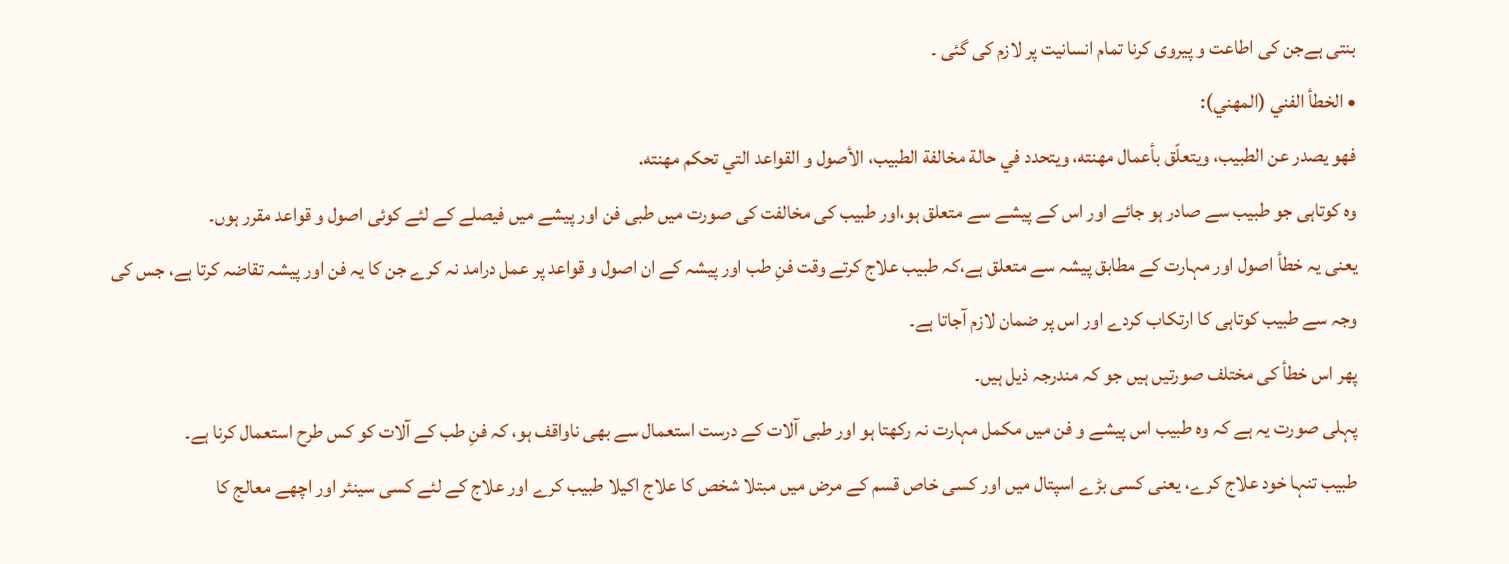بنتی ہےجن کی اطاعت و پیروی کرنا تمام انسانیت پر لازم کی گئی ۔
• الخطأ الفني (المهني):
فهو يصدر عن الطبيب، ويتعلّق بأعمال مهنته، ويتحدد في حالة مخالفة الطبيب، الأصول و القواعد التي تحكم مهنته.
وہ کوتاہی جو طبیب سے صادر ہو جائے اور اس کے پیشے سے متعلق ہو،اور طبیب کی مخالفت کی صورت میں طبی فن اور پیشے میں فیصلے کے لئے کوئی اصول و قواعد مقرر ہوں۔
یعنی یہ خطأ اصول اور مہارت کے مطابق پیشہ سے متعلق ہے،کہ طبیب علاج کرتے وقت فنِ طب اور پیشہ کے ان اصول و قواعد پر عمل درامد نہ کرے جن کا یہ فن اور پیشہ تقاضہ کرتا ہے، جس کی وجہ سے طبیب کوتاہی کا ارتکاب کردے اور اس پر ضمان لازم آجاتا ہے۔
پھر اس خطأ کی مختلف صورتیں ہیں جو کہ مندرجہ ذیل ہیں۔
پہلی صورت یہ ہے کہ وہ طبیب اس پیشے و فن میں مکمل مہارت نہ رکھتا ہو اور طبی آلات کے درست استعمال سے بھی ناواقف ہو، کہ فنِ طب کے آلات کو کس طرح استعمال کرنا ہے۔
طبیب تنہا خود علاج کرے، یعنی کسی بڑے اسپتال میں اور کسی خاص قسم کے مرض میں مبتلا شخص کا علاج اکیلا طبیب کرے اور علاج کے لئے کسی سینئر اور اچھے معالج کا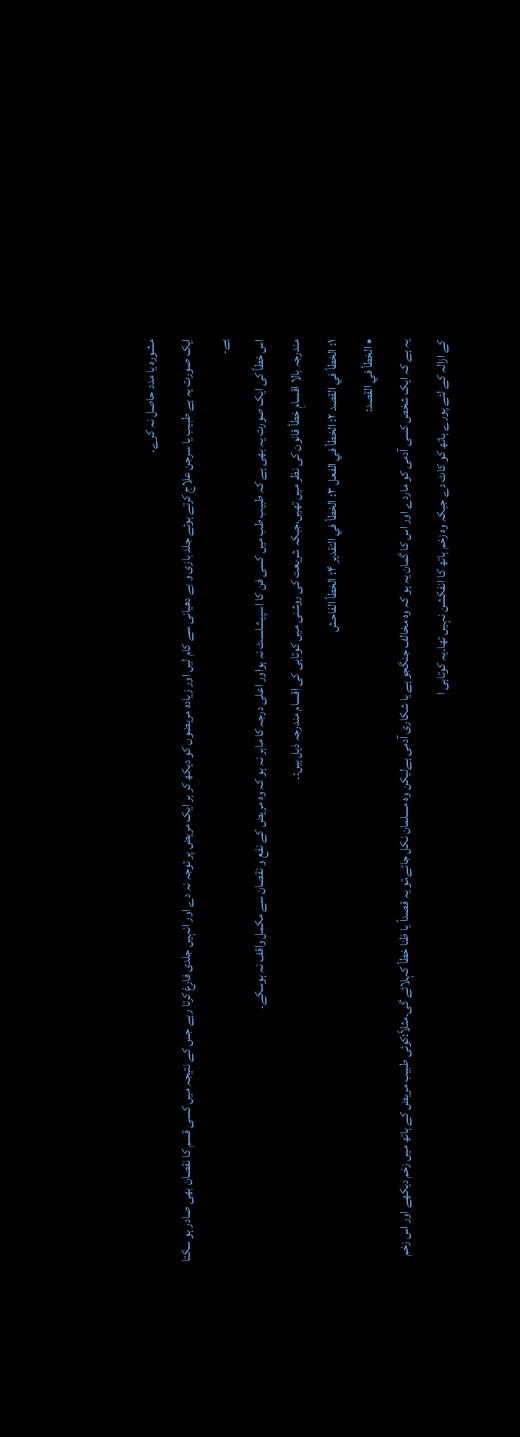مشورہ یا مدد حاصل نہ کرے۔
ایک صورت یہ ہے طبیب یا سرجن علاج کرتے ہوئے جلد بازی و بے دھیانی سے کام لیں اور زیادہ مریضوں کو دیکھ کر ہر ایک مریض پر توجہ نہ دے اور انہیں جلدی فارغ کرتا رہے جس کے نتیجہ میں کسی قسم کا نقصان بھی صادر ہو سکتا ہے۔
اس خطأ کی ایک صورت یہ بھی ہے کہ طبیب طب میں کسی فن کا اسپیشلسٹ نہ ہواور اعلی درجہ کا ماہر نہ ہو کہ وہ مریض کے نفع و نقصان سے مکمل واقف نہ ہوسکے۔
مندرجہ بالا اقسامِ خطأ قانون کی نظر میں تھیں،جبکہ شریعت کی روشنی میں کوتاہی کی اقسام مندرجہ ذیل ہیں:۔
۱: الخطأ في القصد ۲: الخطأ في الفعل ۳: الخطأ في التقدير ۴: الخطأ الفاحش
• الخطأ في القصد:
یہ ہے کہ ایک شخص کسی آدمی کو ماردے اور اس کا گمان یہ ہو کہ وہ مخالف جنگجو ہے یا شکاری آدمی ہےلیکن وہ مسلمان نکل جائے،تو یہ قصداً یا ظنا خطأ کہلائے گی۔مثلاً:کوئی طبیب مریض کے ہاتھ میں زخم دیکھے اور اس زخم کے ازالہ کے لئے پورے ہاتھ کو کاٹ دے جبکہ وہ زخم ہاتھ کا انفکشن نہیں تھا۔یہ کوتاہی ا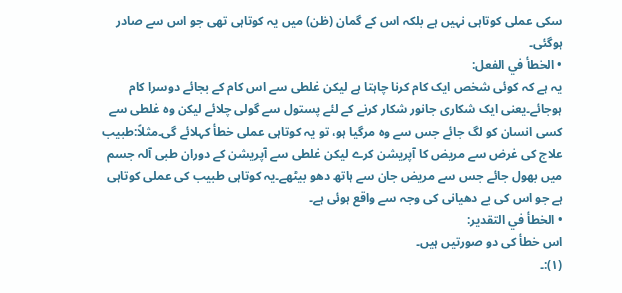سکی عملی کوتاہی نہیں ہے بلکہ اس کے گمان (ظن) میں یہ کوتاہی تھی جو اس سے صادر ہوگئی۔
• الخطأ في الفعل:
یہ ہے کہ کوئی شخص ایک کام کرنا چاہتا ہے لیکن غلطی سے اس کام کے بجائے دوسرا کام ہوجائے۔یعنی ایک شکاری جانور شکار کرنے کے لئے پستول سے گولی چلائے لیکن وہ غلطی سے کسی انسان کو لگ جائے جس سے وہ مرگیا ہو، تو یہ کوتاہی عملی خطأ کہلائے گی۔مثلاً:طبیب علاج کی غرض سے مریض کا آپریشن کرے لیکن غلطی سے آپریشن کے دوران طبی آلہ جسم میں بھول جائے جس سے مریض جان سے ہاتھ دھو بیٹھے۔یہ کوتاہی طبیب کی عملی کوتاہی ہے جو اس کی بے دھیانی کی وجہ سے واقع ہوئی ہے۔
• الخطأ في التقدير:
اس خطأ کی دو صورتیں ہیں۔
(۱):۔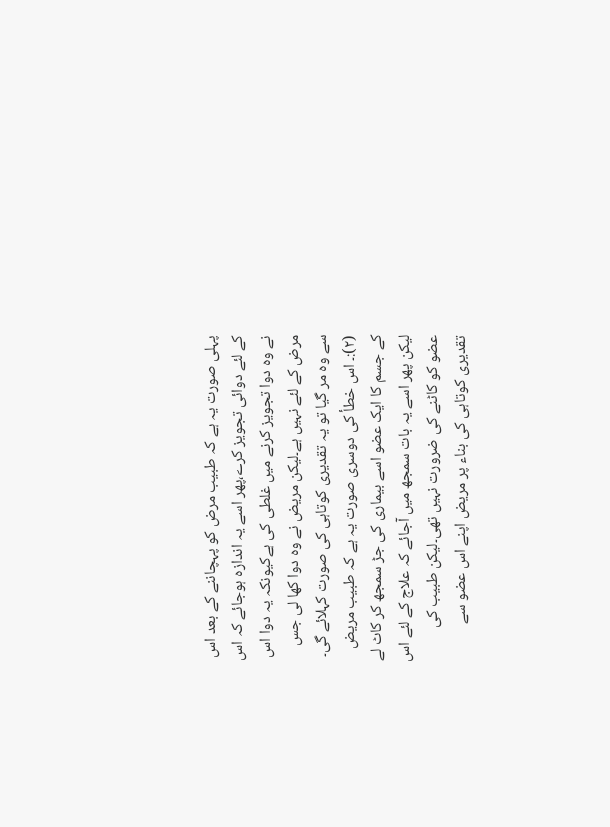پہلی صورت یہ ہے کہ طبیب مرض کو پہچاننے کے بعد اس کے لئے دوائی تجویز کرے،پھر اسے یہ اندازہ ہوجائے کہ اس نے وہ دوا تجویز کرنے میں غلطی کی ہےکیونکہ یہ دوا اس مرض کے لئے نہیں ہے۔لیکن مریض نے وہ دوا کھا لی جس سے وہ مر گیا تو یہ تقدیری کوتاہی کی صورت کہلائے گی۔
(۲):۔ اس خطأ کی دوسری صورت یہ ہے کہ طبیب مریض کے جسم کا ایک عضو اسے بیماری کی جڑ سمجھ کر کاٹ لے لیکن پھر اسے یہ بات سمجھ میں آجائے کہ علاج کے لئے اس عضو کو کاٹنے کی ضرورت نہیں تھی۔لیکن طبیب کی تقدیری کوتاہی کی بناء پر مریض اپنے اس عضو سے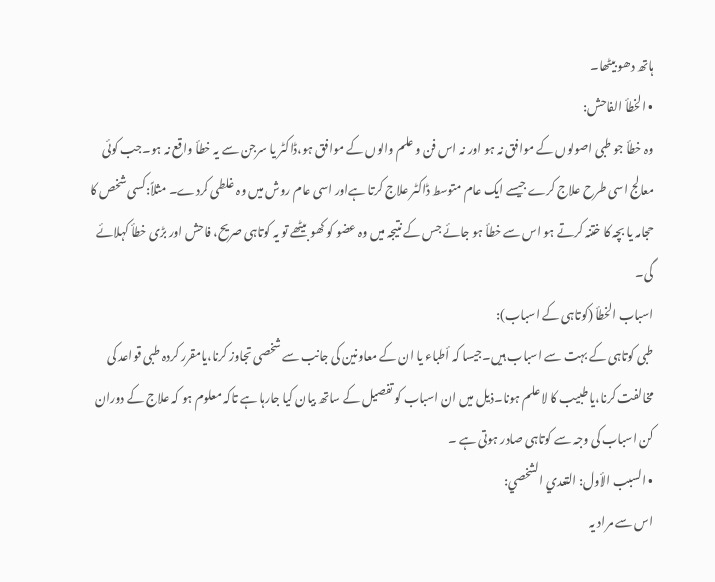ہاتھ دھو بیٹھا۔
• الخطأ الفاحش:
وہ خطأ جو طبی اصولوں کے موافق نہ ہو اور نہ اس فن و علم والوں کے موافق ہو،ڈاکٹر یا سرجن سے یہ خطأ واقع نہ ہو۔جب کوئی معالج اسی طرح علاج کرے جیسے ایک عام متوسط ڈاکٹر علاج کرتا ہےاور اسی عام روش میں وہ غلطی کردے۔ مثلاً:کسی شخص کا حجامہ یا بچہ کا ختنہ کرتے ہو اس سے خطأ ہو جائے جس کے نتیجہ میں وہ عضو کو کھو بیٹھے تو یہ کوتاہی صریح، فاحش اور بڑی خطأ کہلائے گی۔
اسباب الخطأ (کوتاہی کے اسباب):
طبی کوتاہی کے بہت سے اسباب ہیں۔جیسا کہ أطباء یا ان کے معاونین کی جانب سے شخصی تجاوز کرنا،یامقرر کردہ طبی قواعد کی مخالفت کرنا،یا طبیب کا لا علم ہونا۔ذیل میں ان اسباب کو تفصیل کے ساتھ بیان کیا جارہا ہے تاکہ معلوم ہو کہ علاج کے دوران کن اسباب کی وجہ سے کوتاہی صادر ہوتی ہے ۔
• السبب الأول: التعدي الشخصي:
اس سے مراد یہ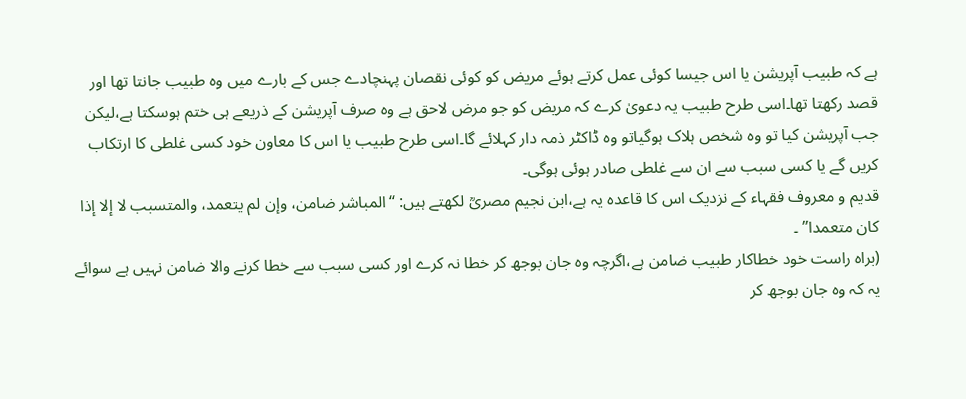ہے کہ طبیب آپریشن یا اس جیسا کوئی عمل کرتے ہوئے مریض کو کوئی نقصان پہنچادے جس کے بارے میں وہ طبیب جانتا تھا اور قصد رکھتا تھا۔اسی طرح طبیب یہ دعویٰ کرے کہ مریض کو جو مرض لاحق ہے وہ صرف آپریشن کے ذریعے ہی ختم ہوسکتا ہے،لیکن جب آپریشن کیا تو وہ شخص ہلاک ہوگیاتو وہ ڈاکٹر ذمہ دار کہلائے گا۔اسی طرح طبیب یا اس کا معاون خود کسی غلطی کا ارتکاب کریں گے یا کسی سبب سے ان سے غلطی صادر ہوئی ہوگی۔
قدیم و معروف فقہاء کے نزدیک اس کا قاعدہ یہ ہے،ابن نجیم مصریؒ لکھتے ہیں: ‘‘المباشر ضامن، وإن لم يتعمد، والمتسبب لا إلا إذا كان متعمدا’’ ۔
(براہ راست خود خطاکار طبیب ضامن ہے،اگرچہ وہ جان بوجھ کر خطا نہ کرے اور کسی سبب سے خطا کرنے والا ضامن نہیں ہے سوائے یہ کہ وہ جان بوجھ کر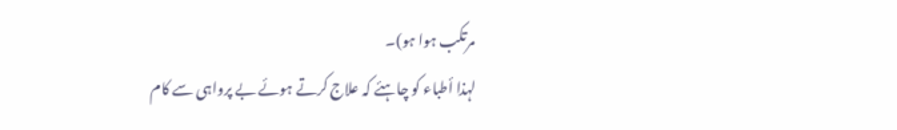مرتکب ہوا ہو)۔
لہذا أطباء کو چاہئے کہ علاج کرتے ہوئے بے پرواہی سے کام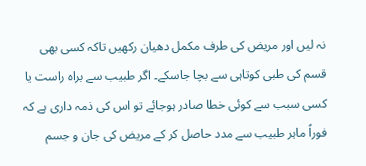نہ لیں اور مریض کی طرف مکمل دھیان رکھیں تاکہ کسی بھی قسم کی طبی کوتاہی سے بچا جاسکے۔ اگر طبیب سے براہ راست یا کسی سبب سے کوئی خطا صادر ہوجائے تو اس کی ذمہ داری ہے کہ فوراً ماہر طبیب سے مدد حاصل کر کے مریض کی جان و جسم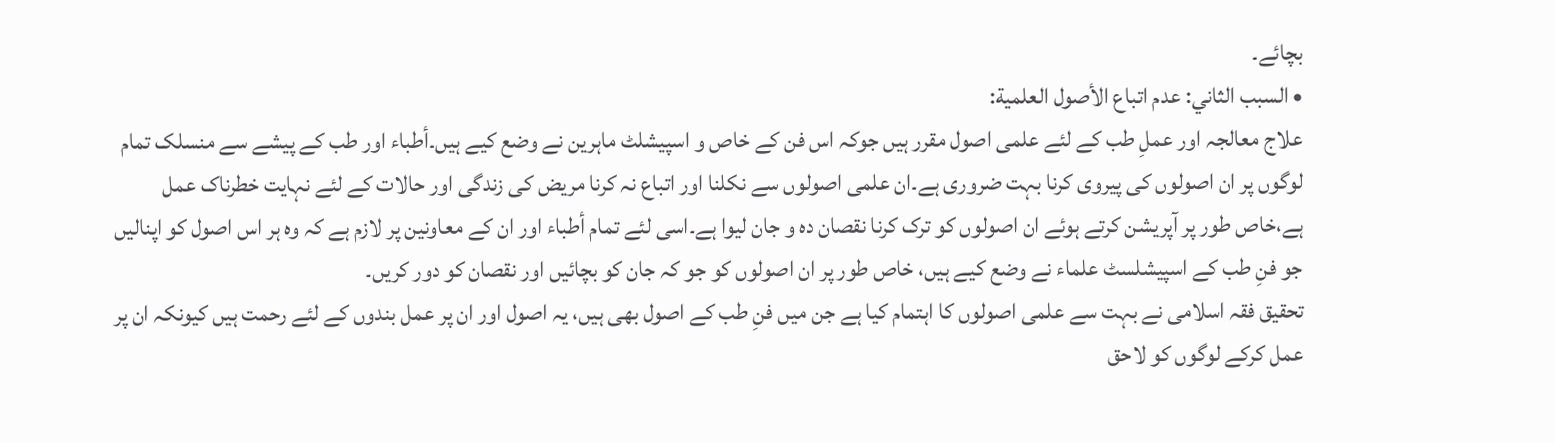بچائے۔
• السبب الثاني: عدم اتباع الأصول العلمية:
علاج معالجہ اور عملِ طب کے لئے علمی اصول مقرر ہیں جوکہ اس فن کے خاص و اسپیشلٹ ماہرین نے وضع کیے ہیں۔أطباء اور طب کے پیشے سے منسلک تمام لوگوں پر ان اصولوں کی پیروی کرنا بہت ضروری ہے۔ان علمی اصولوں سے نکلنا اور اتباع نہ کرنا مریض کی زندگی اور حالات کے لئے نہایت خطرناک عمل ہے،خاص طور پر آپریشن کرتے ہوئے ان اصولوں کو ترک کرنا نقصان دہ و جان لیوا ہے۔اسی لئے تمام أطباء اور ان کے معاونین پر لازم ہے کہ وہ ہر اس اصول کو اپنالیں جو فنِ طب کے اسپیشلسٹ علماء نے وضع کیے ہیں، خاص طور پر ان اصولوں کو جو کہ جان کو بچائیں اور نقصان کو دور کریں۔
تحقیق فقہ اسلامی نے بہت سے علمی اصولوں کا اہتمام کیا ہے جن میں فنِ طب کے اصول بھی ہیں، یہ اصول اور ان پر عمل بندوں کے لئے رحمت ہیں کیونکہ ان پر عمل کرکے لوگوں کو لاحق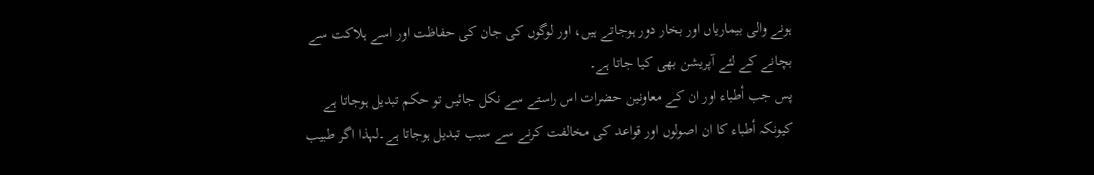ہونے والی بیماریاں اور بخار دور ہوجاتے ہیں، اور لوگوں کی جان کی حفاظت اور اسے ہلاکت سے بچانے کے لئے آپریشن بھی کیا جاتا ہے۔
پس جب أطباء اور ان کے معاونین حضرات اس راستے سے نکل جائیں تو حکم تبدیل ہوجاتا ہے کیونکہ أطباء کا ان اصولوں اور قواعد کی مخالفت کرنے سے سبب تبدیل ہوجاتا ہے۔لہذا اگر طبیب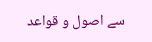سے اصول و قواعد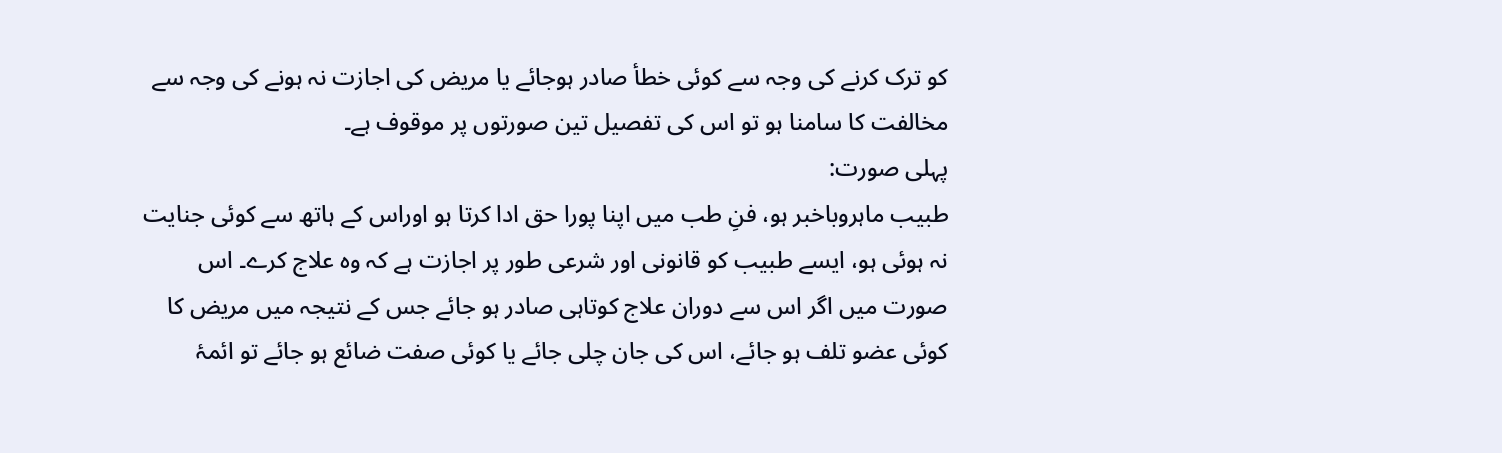کو ترک کرنے کی وجہ سے کوئی خطأ صادر ہوجائے یا مریض کی اجازت نہ ہونے کی وجہ سے مخالفت کا سامنا ہو تو اس کی تفصیل تین صورتوں پر موقوف ہے۔
پہلی صورت:
طبیب ماہروباخبر ہو، فنِ طب میں اپنا پورا حق ادا کرتا ہو اوراس کے ہاتھ سے کوئی جنایت نہ ہوئی ہو، ایسے طبیب کو قانونی اور شرعی طور پر اجازت ہے کہ وہ علاج کرے۔ اس صورت میں اگر اس سے دوران علاج کوتاہی صادر ہو جائے جس کے نتیجہ میں مریض کا کوئی عضو تلف ہو جائے، اس کی جان چلی جائے یا کوئی صفت ضائع ہو جائے تو ائمۂ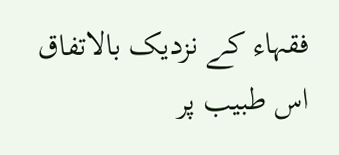فقہاء کے نزدیک بالاتفاق اس طبیب پر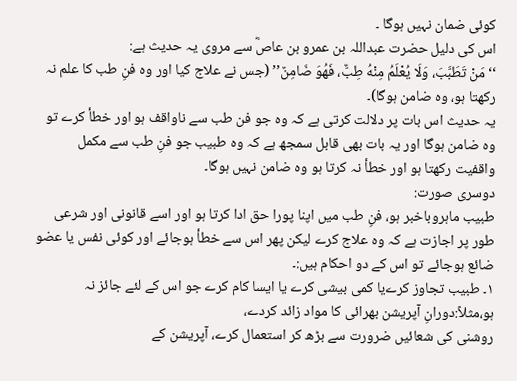کوئی ضمان نہیں ہوگا ۔
اس کی دلیل حضرت عبداللہ بن عمرو بن عاصؓ سے مروی یہ حدیث ہے:
‘‘مَنْ تَطَبَّبَ، وَلَا يُعْلَمُ مِنْهُ طِبٌّ، فَهُوَ ضَامِنٌ’’ (جس نے علاج کیا اور وہ فنِ طب کا علم نہ رکھتا ہو، وہ ضامن ہوگا)۔
یہ حدیث اس بات پر دلالت کرتی ہے کہ وہ جو فن طب سے ناواقف ہو اور خطأ کرے تو وہ ضامن ہوگا اور یہ بات بھی قابل سمجھ ہے کہ وہ طبیب جو فنِ طب سے مکمل واقفیت رکھتا ہو اور خطأ نہ کرتا ہو وہ ضامن نہیں ہوگا۔
دوسری صورت:
طبیب ماہروباخبر ہو، فنِ طب میں اپنا پورا حق ادا کرتا ہو اور اسے قانونی اور شرعی طور پر اجازت ہے کہ وہ علاج کرے لیکن پھر اس سے خطأ ہوجائے اور کوئی نفس یا عضو ضائع ہوجائے تو اس کے دو احکام ہیں:۔
۱۔ طبیب تجاوز کرےیا کمی بیشی کرے یا ایسا کام کرے جو اس کے لئے جائز نہ ہو،مثلاً:دورانِ آپریشن بھرائی کا مواد زائد کردے،
روشنی کی شعائیں ضرورت سے بڑھ کر استعمال کرے، آپریشن کے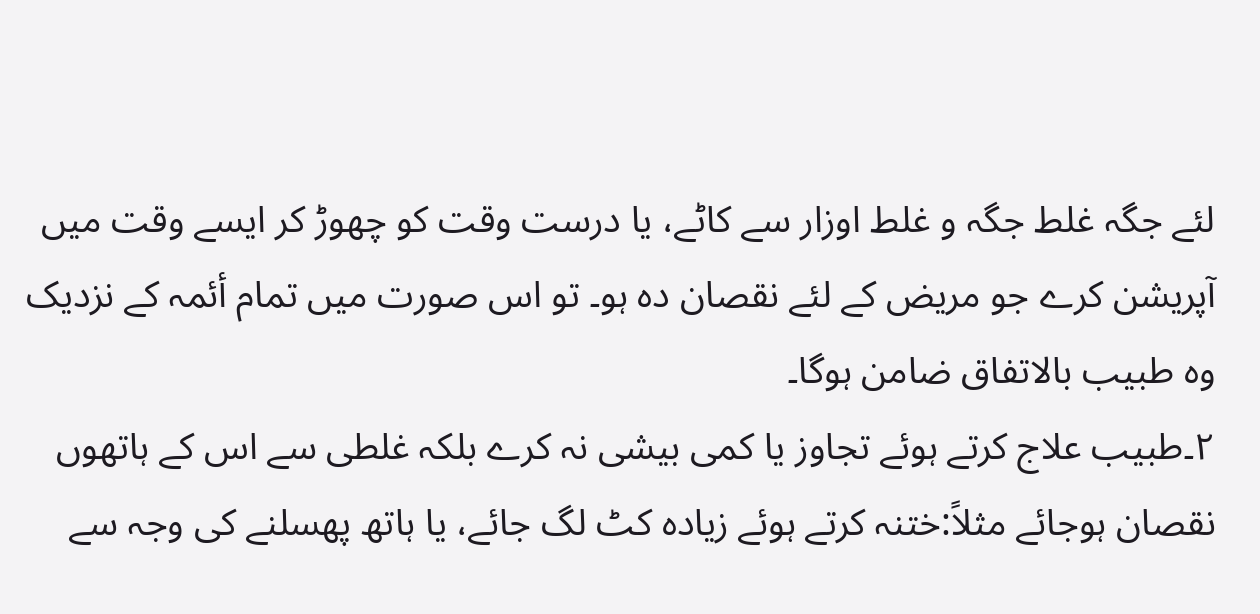لئے جگہ غلط جگہ و غلط اوزار سے کاٹے، یا درست وقت کو چھوڑ کر ایسے وقت میں آپریشن کرے جو مریض کے لئے نقصان دہ ہو۔ تو اس صورت میں تمام أئمہ کے نزدیک وہ طبیب بالاتفاق ضامن ہوگا۔
۲۔طبیب علاج کرتے ہوئے تجاوز یا کمی بیشی نہ کرے بلکہ غلطی سے اس کے ہاتھوں نقصان ہوجائے مثلاً:ختنہ کرتے ہوئے زیادہ کٹ لگ جائے، یا ہاتھ پھسلنے کی وجہ سے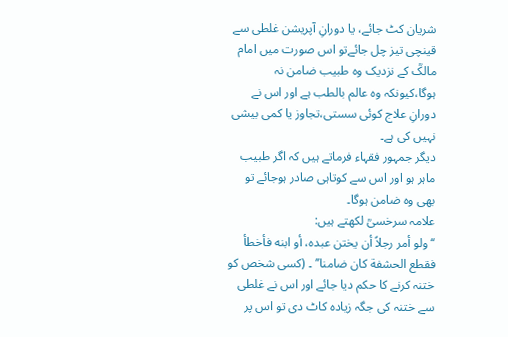شریان کٹ جائے، یا دورانِ آپریشن غلطی سے قینچی تیز چل جائےتو اس صورت میں امام مالکؒ کے نزدیک وہ طبیب ضامن نہ ہوگا،کیونکہ وہ عالم بالطب ہے اور اس نے دورانِ علاج کوئی سستی،تجاوز یا کمی بیشی نہیں کی ہے۔
دیگر جمہور فقہاء فرماتے ہیں کہ اگر طبیب ماہر ہو اور اس سے کوتاہی صادر ہوجائے تو بھی وہ ضامن ہوگا۔
علامہ سرخسیؒ لکھتے ہیں:
‘‘ولو أمر رجلاً أن يختن عبده، أو ابنه فأخطأ فقطع الحشفة كان ضامنا’’ ۔ (کسی شخص کو ختنہ کرنے کا حکم دیا جائے اور اس نے غلطی سے ختنہ کی جگہ زیادہ کاٹ دی تو اس پر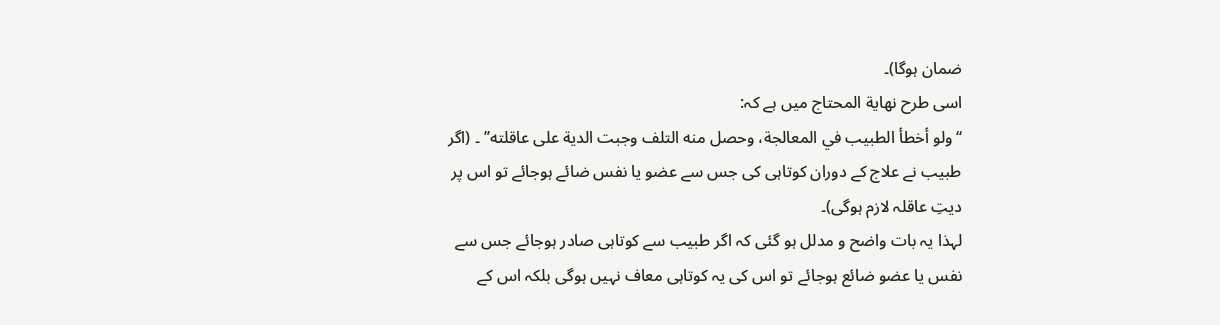ضمان ہوگا)۔
اسی طرح نهاية المحتاج میں ہے کہ:
‘‘ولو أخطأ الطبيب في المعالجة، وحصل منه التلف وجبت الدية على عاقلته’’ ۔ (اگر طبیب نے علاج کے دوران کوتاہی کی جس سے عضو یا نفس ضائے ہوجائے تو اس پر دیتِ عاقلہ لازم ہوگی)۔
لہذا یہ بات واضح و مدلل ہو گئی کہ اگر طبیب سے کوتاہی صادر ہوجائے جس سے نفس یا عضو ضائع ہوجائے تو اس کی یہ کوتاہی معاف نہیں ہوگی بلکہ اس کے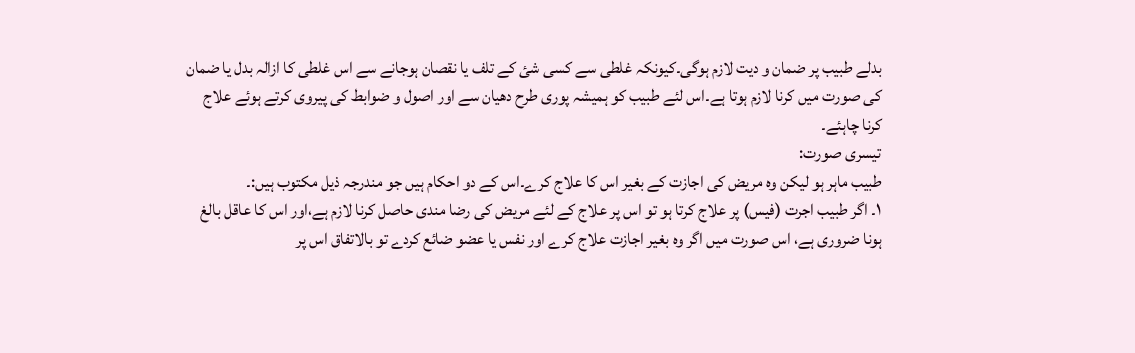بدلے طبیب پر ضمان و دیت لازم ہوگی۔کیونکہ غلطی سے کسی شئ کے تلف یا نقصان ہوجانے سے اس غلطی کا ازالہ بدل یا ضمان کی صورت میں کرنا لازم ہوتا ہے۔اس لئے طبیب کو ہمیشہ پوری طرح دھیان سے اور اصول و ضوابط کی پیروی کرتے ہوئے علاج کرنا چاہئے۔
تیسری صورت:
طبیب ماہر ہو لیکن وہ مریض کی اجازت کے بغیر اس کا علاج کرے۔اس کے دو احکام ہیں جو مندرجہ ذیل مکتوب ہیں:۔
۱۔ اگر طبیب اجرت (فیس) پر علاج کرتا ہو تو اس پر علاج کے لئے مریض کی رضا مندی حاصل کرنا لازم ہے،اور اس کا عاقل بالغ ہونا ضروری ہے، اس صورت میں اگر وہ بغیر اجازت علاج کرے اور نفس یا عضو ضائع کردے تو بالاتفاق اس پر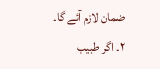ضمان لازم آئے گا۔
۲۔ اگر طبیب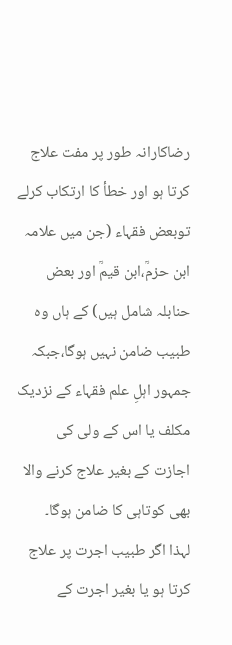رضاکارانہ طور پر مفت علاج کرتا ہو اور خطأ کا ارتکاب کرلے توبعض فقہاء (جن میں علامہ ابن حزمؒ،ابن قیمؒ اور بعض حنابلہ شامل ہیں) کے ہاں وہ طبیب ضامن نہیں ہوگا،جبکہ جمہور اہلِ علم فقہاء کے نزدیک مکلف یا اس کے ولی کی اجازت کے بغیر علاج کرنے والا بھی کوتاہی کا ضامن ہوگا۔
لہذا اگر طبیب اجرت پر علاج کرتا ہو یا بغیر اجرت کے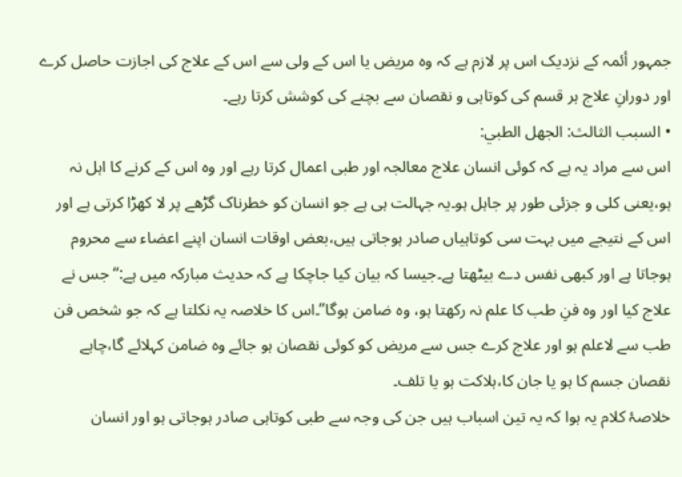جمہور أئمہ کے نزدیک اس پر لازم ہے کہ وہ مریض یا اس کے ولی سے اس کے علاج کی اجازت حاصل کرے اور دورانِ علاج ہر قسم کی کوتاہی و نقصان سے بچنے کی کوشش کرتا رہے۔
• السبب الثالث: الجهل الطبي:
اس سے مراد یہ ہے کہ کوئی انسان علاج معالجہ اور طبی اعمال کرتا رہے اور وہ اس کے کرنے کا اہل نہ ہو،یعنی کلی و جزئی طور پر جاہل ہو۔یہ جہالت ہی ہے جو انسان کو خطرناک گڑھے پر لا کھڑا کرتی ہے اور اس کے نتیجے میں بہت سی کوتاہیاں صادر ہوجاتی ہیں،بعض اوقات انسان اپنے اعضاء سے محروم ہوجاتا ہے اور کبھی نفس دے بیٹھتا ہے۔جیسا کہ بیان کیا جاچکا ہے کہ حدیث مبارکہ میں ہے:‘‘جس نے علاج کیا اور وہ فنِ طب کا علم نہ رکھتا ہو، وہ ضامن ہوگا’’۔اس کا خلاصہ یہ نکلتا ہے کہ جو شخص فن طب سے لاعلم ہو اور علاج کرے جس سے مریض کو کوئی نقصان ہو جائے وہ ضامن کہلائے گا،چاہے نقصان جسم کا ہو یا جان کا،ہلاکت ہو یا تلف۔
خلاصۂ کلام یہ ہوا کہ یہ تین اسباب ہیں جن کی وجہ سے طبی کوتاہی صادر ہوجاتی ہو اور انسان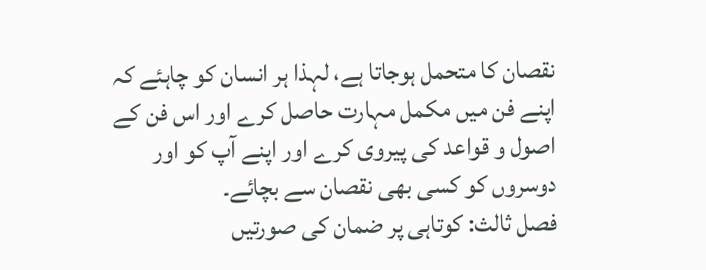نقصان کا متحمل ہوجاتا ہے، لہذا ہر انسان کو چاہئے کہ اپنے فن میں مکمل مہارت حاصل کرے اور اس فن کے اصول و قواعد کی پیروی کرے اور اپنے آپ کو اور دوسروں کو کسی بھی نقصان سے بچائے۔
فصل ثالث: کوتاہی پر ضمان کی صورتیں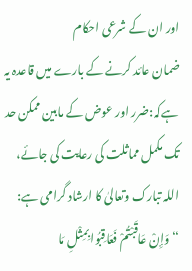اور ان کے شرعی احکام
ضمان عائد کرنے کے بارے میں قاعدہ یہ ہےکہ:ضرر اور عوض کے مابین ممکن حد تک مکمل مماثلت کی رعایت کی جائے، اللہ تبارک وتعالیٰ کا ارشاد گرامی ہے: ‘‘وَإِنْ عَاقَبْتُمْ فَعَاقِبُوا بِمِثْلِ مَا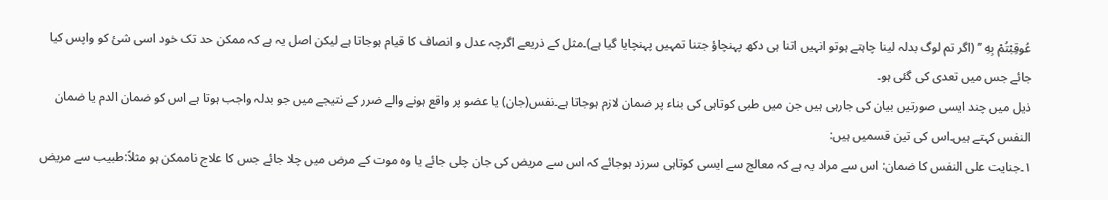عُوقِبْتُمْ بِهِ ’’ (اگر تم لوگ بدلہ لینا چاہتے ہوتو انہیں اتنا ہی دکھ پہنچاؤ جتنا تمہیں پہنچایا گیا ہے)۔مثل کے ذریعے اگرچہ عدل و انصاف کا قیام ہوجاتا ہے لیکن اصل یہ ہے کہ ممکن حد تک خود اسی شئ کو واپس کیا جائے جس میں تعدی کی گئی ہو۔
ذیل میں چند ایسی صورتیں بیان کی جارہی ہیں جن میں طبی کوتاہی کی بناء پر ضمان لازم ہوجاتا ہے۔نفس(جان) یا عضو پر واقع ہونے والے ضرر کے نتیجے میں جو بدلہ واجب ہوتا ہے اس کو ضمان الدم یا ضمان النفس کہتے ہیں۔اس کی تین قسمیں ہیں:
۱۔جنایت علی النفس کا ضمان: اس سے مراد یہ ہے کہ معالج سے ایسی کوتاہی سرزد ہوجائے کہ اس سے مریض کی جان چلی جائے یا وہ موت کے مرض میں چلا جائے جس کا علاج ناممکن ہو مثلاً:طبیب سے مریض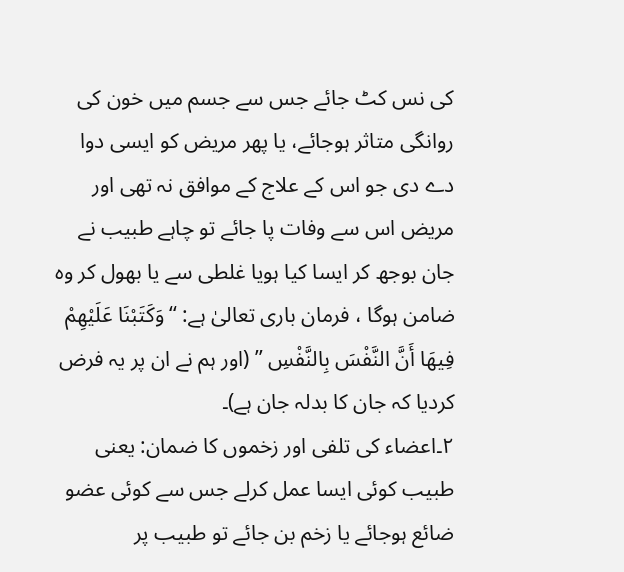کی نس کٹ جائے جس سے جسم میں خون کی روانگی متاثر ہوجائے، یا پھر مریض کو ایسی دوا دے دی جو اس کے علاج کے موافق نہ تھی اور مریض اس سے وفات پا جائے تو چاہے طبیب نے جان بوجھ کر ایسا کیا ہویا غلطی سے یا بھول کر وہ ضامن ہوگا ، فرمان باری تعالیٰ ہے: ‘‘وَكَتَبْنَا عَلَيْهِمْ فِيهَا أَنَّ النَّفْسَ بِالنَّفْسِ ’’ (اور ہم نے ان پر یہ فرض کردیا کہ جان کا بدلہ جان ہے)۔
۲۔اعضاء کی تلفی اور زخموں کا ضمان: یعنی طبیب کوئی ایسا عمل کرلے جس سے کوئی عضو ضائع ہوجائے یا زخم بن جائے تو طبیب پر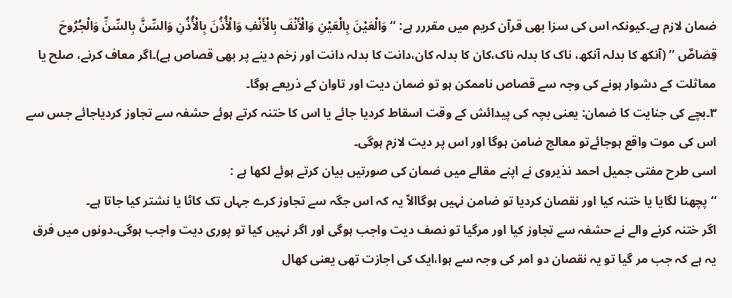ضمان لازم ہے۔کیونکہ اس کی سزا بھی قرآن کریم میں مقررر ہے: ‘‘وَالْعَيْنَ بِالْعَيْنِ وَالْأَنْفَ بِالْأَنْفِ وَالْأُذُنَ بِالْأُذُنِ وَالسِّنَّ بِالسِّنِّ وَالْجُرُوحَ قِصَاصٌ ’’ (آنکھ کا بدلہ آنکھ، ناک کا بدلہ ناک،کان کا بدلہ کان،دانت کا بدلہ دانت اور زخم دینے پر بھی قصاص ہے)۔اگر معاف کرنے، صلح یا مماثلت کے دشوار ہونے کی وجہ سے قصاص ناممکن ہو تو ضمان دیت اور تاوان کے ذریعے ہوگا۔
۳۔بچے کی جنایت کا ضمان: یعنی بچہ کی پیدائش کے وقت اسقاط کردیا جائے یا اس کا ختنہ کرتے ہوئے حشفہ سے تجاوز کردیاجائے جس سے اس کی موت واقع ہوجائےتو معالج ضامن ہوگا اور اس پر دیت لازم ہوگی۔
اسی طرح مفتی جمیل احمد نذیروی نے اپنے مقالے میں ضمان کی صورتیں بیان کرتے ہوئے لکھا ہے :
‘‘پچھنا لگایا یا ختنہ کیا اور نقصان کردیا تو ضامن نہیں ہوگاالاّ یہ کہ اس جگہ سے تجاوز کرے جہاں تک کاٹا یا نشتر کیا جاتا ہے۔
اگر ختنہ کرنے والے نے حشفہ سے تجاوز کیا اور مرگیا تو نصف دیت واجب ہوگی اور اگر نہیں کیا تو پوری دیت واجب ہوگی۔دونوں میں فرق یہ ہے کہ جب مر گیا تو یہ نقصان دو امر کی وجہ سے ہوا،ایک کی اجازت تھی یعنی کھال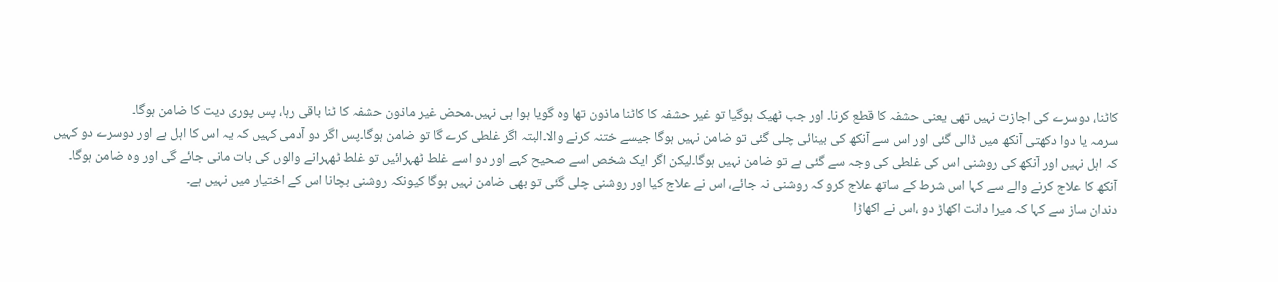کاٹنا، دوسرے کی اجازت نہیں تھی یعنی حشفہ کا قطع کرنا۔ اور جب ٹھیک ہوگیا تو غیر حشفہ کا کاٹنا ماذون تھا وہ گویا ہوا ہی نہیں۔محض غیر ماذون حشفہ کا ٹنا باقی رہا، پس پوری دیت کا ضامن ہوگا۔
سرمہ یا دوا دکھتی آنکھ میں ڈالی گئی اور اس سے آنکھ کی بینائی چلی گئی تو ضامن نہیں ہوگا جیسے ختنہ کرنے والا۔البتہ اگر غلطی کرے گا تو ضامن ہوگا۔پس اگر دو آدمی کہیں کہ یہ اس کا اہل ہے اور دوسرے دو کہیں کہ اہل نہیں اور آنکھ کی روشنی اس کی غلطی کی وجہ سے گئی ہے تو ضامن نہیں ہوگا۔لیکن اگر ایک شخص اسے صحیح کہے اور دو اسے غلط ٹھہرائیں تو غلط ٹھہرانے والوں کی بات مانی جائے گی اور وہ ضامن ہوگا۔
آنکھ کا علاج کرنے والے سے کہا اس شرط کے ساتھ علاج کرو کہ روشنی نہ جائے، اس نے علاج کیا اور روشنی چلی گئی تو بھی ضامن نہیں ہوگا کیونکہ روشنی بچانا اس کے اختیار میں نہیں ہے۔
دندان ساز سے کہا کہ میرا دانت اکھاڑ دو ،اس نے اکھاڑا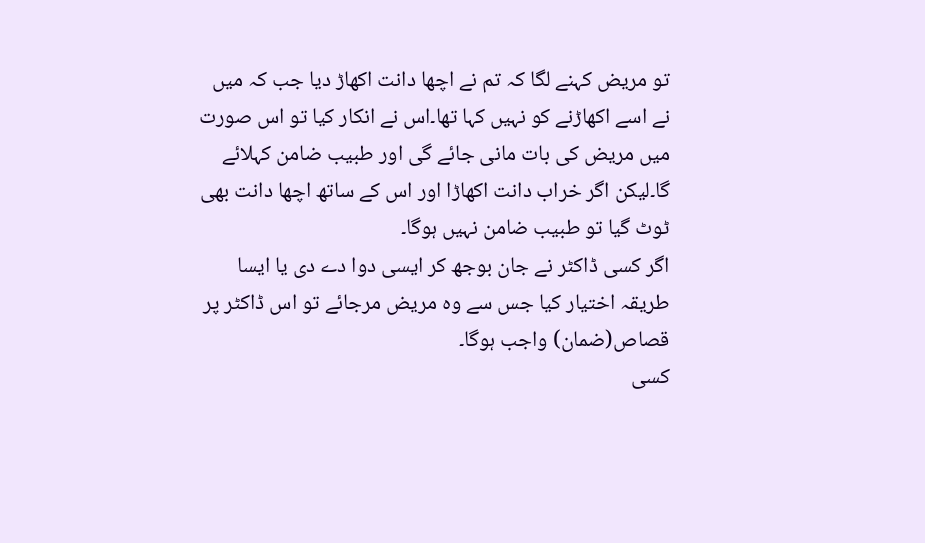تو مریض کہنے لگا کہ تم نے اچھا دانت اکھاڑ دیا جب کہ میں نے اسے اکھاڑنے کو نہیں کہا تھا۔اس نے انکار کیا تو اس صورت میں مریض کی بات مانی جائے گی اور طبیب ضامن کہلائے گا۔لیکن اگر خراب دانت اکھاڑا اور اس کے ساتھ اچھا دانت بھی ٹوٹ گیا تو طبیب ضامن نہیں ہوگا۔
اگر کسی ڈاکٹر نے جان بوجھ کر ایسی دوا دے دی یا ایسا طریقہ اختیار کیا جس سے وہ مریض مرجائے تو اس ڈاکٹر پر قصاص(ضمان) واجب ہوگا۔
کسی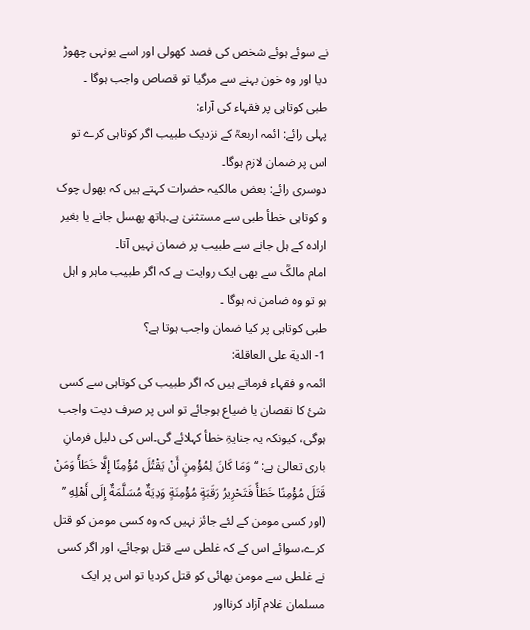نے سوئے ہوئے شخص کی فصد کھولی اور اسے یونہی چھوڑ دیا اور وہ خون بہنے سے مرگیا تو قصاص واجب ہوگا ۔
طبی کوتاہی پر فقہاء کی آراء:
پہلی رائے: ائمہ اربعہؒ کے نزدیک طبیب اگر کوتاہی کرے تو اس پر ضمان لازم ہوگا۔
دوسری رائے: بعض مالکیہ حضرات کہتے ہیں کہ بھول چوک و کوتاہی خطأ طبی سے مستثنیٰ ہے۔ہاتھ پھسل جانے یا بغیر ارادہ کے ہل جانے سے طبیب پر ضمان نہیں آتا۔
امام مالکؒ سے بھی ایک روایت ہے کہ اگر طبیب ماہر و اہل ہو تو وہ ضامن نہ ہوگا ۔
طبی کوتاہی پر کیا ضمان واجب ہوتا ہے؟
1- الدية على العاقلة:
ائمہ و فقہاء فرماتے ہیں کہ اگر طبیب کی کوتاہی سے کسی شئ کا نقصان یا ضیاع ہوجائے تو اس پر صرف دیت واجب ہوگی، کیونکہ یہ جنایۃِ خطأ کہلائے گی۔اس کی دلیل فرمانِ باری تعالیٰ ہے: ‘‘وَمَا كَانَ لِمُؤْمِنٍ أَنْ يَقْتُلَ مُؤْمِنًا إِلَّا خَطَأً وَمَنْ قَتَلَ مُؤْمِنًا خَطَأً فَتَحْرِيرُ رَقَبَةٍ مُؤْمِنَةٍ وَدِيَةٌ مُسَلَّمَةٌ إِلَى أَهْلِهِ ’’ (اور کسی مومن کے لئے جائز نہیں کہ وہ کسی مومن کو قتل کرے،سوائے اس کے کہ غلطی سے قتل ہوجائے، اور اگر کسی نے غلطی سے مومن بھائی کو قتل کردیا تو اس پر ایک مسلمان غلام آزاد کرنااور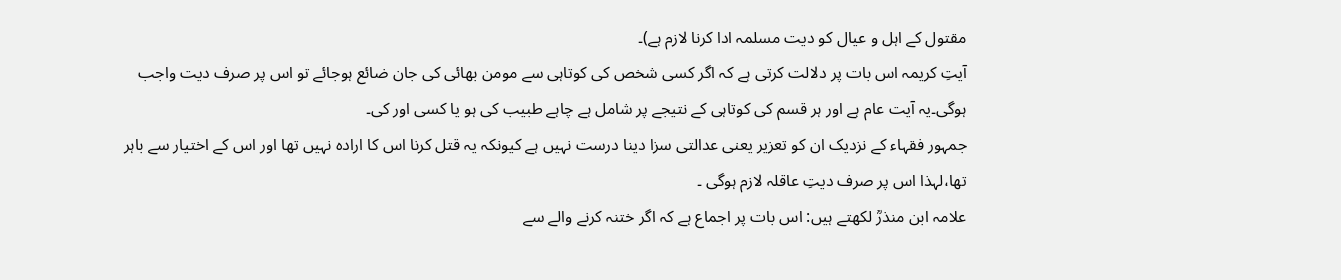مقتول کے اہل و عیال کو دیت مسلمہ ادا کرنا لازم ہے)۔
آیتِ کریمہ اس بات پر دلالت کرتی ہے کہ اگر کسی شخص کی کوتاہی سے مومن بھائی کی جان ضائع ہوجائے تو اس پر صرف دیت واجب ہوگی۔یہ آیت عام ہے اور ہر قسم کی کوتاہی کے نتیجے پر شامل ہے چاہے طبیب کی ہو یا کسی اور کی۔
جمہور فقہاء کے نزدیک ان کو تعزیر یعنی عدالتی سزا دینا درست نہیں ہے کیونکہ یہ قتل کرنا اس کا ارادہ نہیں تھا اور اس کے اختیار سے باہر تھا،لہذا اس پر صرف دیتِ عاقلہ لازم ہوگی ۔
علامہ ابن منذرؒ لکھتے ہیں: اس بات پر اجماع ہے کہ اگر ختنہ کرنے والے سے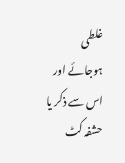غلطی ہوجائے اور اس سے ذکر یا حشفہ کٹ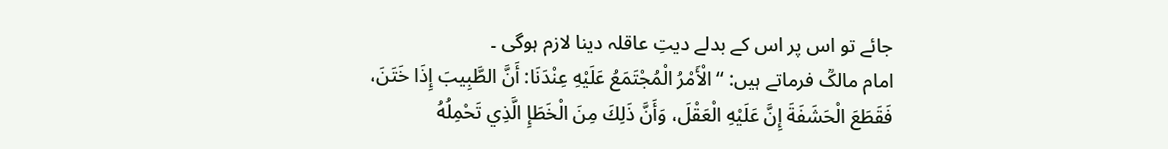جائے تو اس پر اس کے بدلے دیتِ عاقلہ دینا لازم ہوگی ۔
امام مالکؒ فرماتے ہیں: ‘‘الْأَمْرُ الْمُجْتَمَعُ عَلَيْهِ عِنْدَنَا: أَنَّ الطَّبِيبَ إِذَا خَتَنَ، فَقَطَعَ الْحَشَفَةَ إِنَّ عَلَيْهِ الْعَقْلَ، وَأَنَّ ذَلِكَ مِنَ الْخَطَإِ الَّذِي تَحْمِلُهُ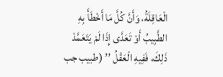الْعَاقِلَةُ، وَأَنَّ كُلَّ مَا أَخْطَأَ بِهِ الطَّبِيبُ أَوْ تَعَدَّى إِذَا لَمْ يَتَعَمَّدْ ذَلِكَ، فَفِيهِ الْعَقْلُ ’’ (طبیب جب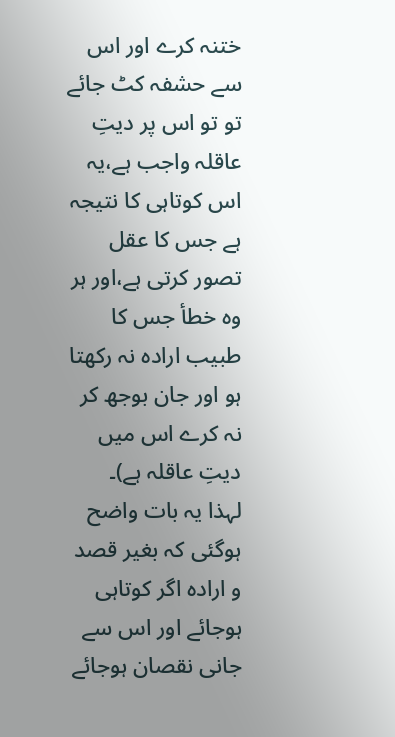ختنہ کرے اور اس سے حشفہ کٹ جائے تو تو اس پر دیتِ عاقلہ واجب ہے،یہ اس کوتاہی کا نتیجہ ہے جس کا عقل تصور کرتی ہے،اور ہر وہ خطأ جس کا طبیب ارادہ نہ رکھتا ہو اور جان بوجھ کر نہ کرے اس میں دیتِ عاقلہ ہے)۔
لہذا یہ بات واضح ہوگئی کہ بغیر قصد و ارادہ اگر کوتاہی ہوجائے اور اس سے جانی نقصان ہوجائے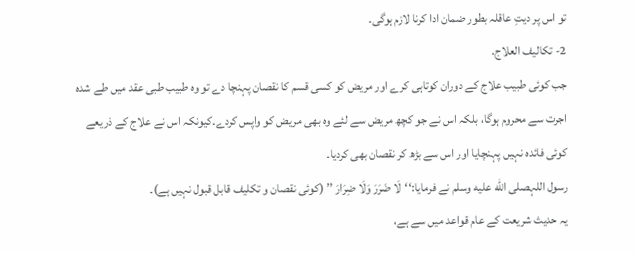تو اس پر دیتِ عاقلہ بطور ضمان ادا کرنا لازم ہوگی۔
2- تكاليف العلاج.
جب کوئی طبیب علاج کے دوران کوتاہی کرے اور مریض کو کسی قسم کا نقصان پہنچا دے تو وہ طبیب طبی عقد میں طے شدہ اجرت سے محروم ہوگا، بلکہ اس نے جو کچھ مریض سے لئے وہ بھی مریض کو واپس کردے۔کیونکہ اس نے علاج کے ذریعے کوئی فائدہ نہیں پہنچایا اور اس سے بڑھ کر نقصان بھی کردیا۔
رسول اللہصلى الله عليه وسلم نے فرمایا:‘‘لَا ضَرَرَ وَلَا ضِرَارَ ’’ (کوئی نقصان و تکلیف قابل قبول نہیں ہے)۔
یہ حدیث شریعت کے عام قواعد میں سے ہے،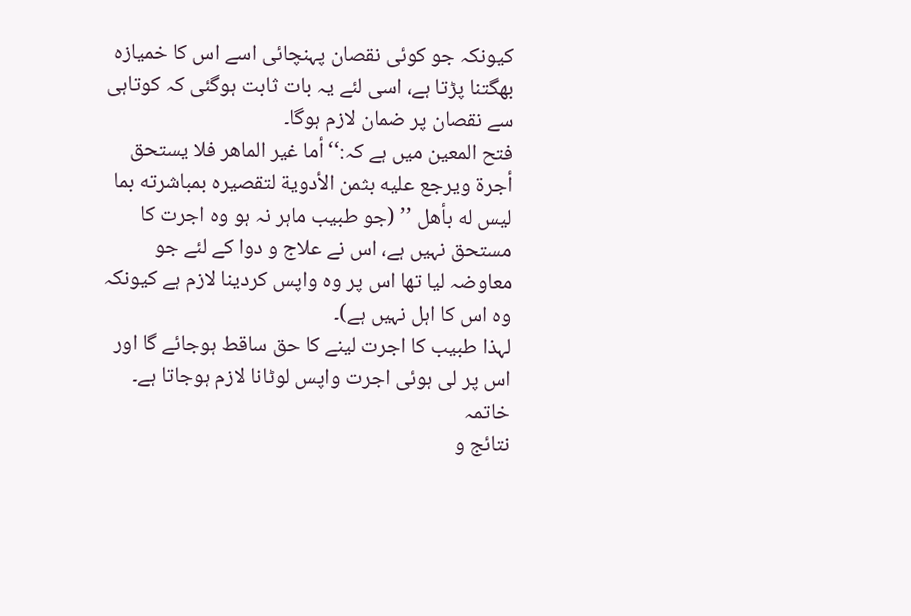کیونکہ جو کوئی نقصان پہنچائی اسے اس کا خمیازہ بھگتنا پڑتا ہے، اسی لئے یہ بات ثابت ہوگئی کہ کوتاہی سے نقصان پر ضمان لازم ہوگا۔
فتح المعين میں ہے کہ:‘‘أما غير الماهر فلا يستحق أجرة ويرجع عليه بثمن الأدوية لتقصيره بمباشرته بما ليس له بأهل ’’ (جو طبیب ماہر نہ ہو وہ اجرت کا مستحق نہیں ہے، اس نے علاج و دوا کے لئے جو معاوضہ لیا تھا اس پر وہ واپس کردینا لازم ہے کیونکہ وہ اس کا اہل نہیں ہے)۔
لہذا طبیب کا اجرت لینے کا حق ساقط ہوجائے گا اور اس پر لی ہوئی اجرت واپس لوٹانا لازم ہوجاتا ہے۔
خاتمہ
نتائج و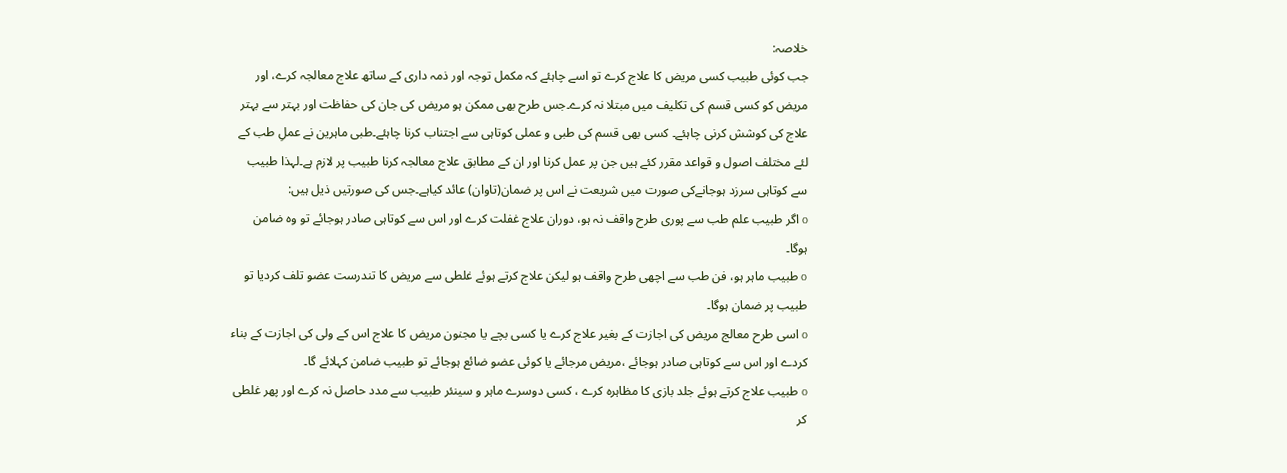خلاصہ:
جب کوئی طبیب کسی مریض کا علاج کرے تو اسے چاہئے کہ مکمل توجہ اور ذمہ داری کے ساتھ علاج معالجہ کرے، اور مریض کو کسی قسم کی تکلیف میں مبتلا نہ کرے۔جس طرح بھی ممکن ہو مریض کی جان کی حفاظت اور بہتر سے بہتر علاج کی کوشش کرنی چاہئے۔ کسی بھی قسم کی طبی و عملی کوتاہی سے اجتناب کرنا چاہئے۔طبی ماہرین نے عملِ طب کے لئے مختلف اصول و قواعد مقرر کئے ہیں جن پر عمل کرنا اور ان کے مطابق علاج معالجہ کرنا طبیب پر لازم ہے۔لہذا طبیب سے کوتاہی سرزد ہوجانےکی صورت میں شریعت نے اس پر ضمان(تاوان) عائد کیاہے۔جس کی صورتیں ذیل ہیں:
o اگر طبیب علم طب سے پوری طرح واقف نہ ہو، دوران علاج غفلت کرے اور اس سے کوتاہی صادر ہوجائے تو وہ ضامن ہوگا۔
o طبیب ماہر ہو، فن طب سے اچھی طرح واقف ہو لیکن علاج کرتے ہوئے غلطی سے مریض کا تندرست عضو تلف کردیا تو طبیب پر ضمان ہوگا۔
o اسی طرح معالج مریض کی اجازت کے بغیر علاج کرے یا کسی بچے یا مجنون مریض کا علاج اس کے ولی کی اجازت کے بناء کردے اور اس سے کوتاہی صادر ہوجائے ،مریض مرجائے یا کوئی عضو ضائع ہوجائے تو طبیب ضامن کہلائے گا۔
o طبیب علاج کرتے ہوئے جلد بازی کا مظاہرہ کرے ، کسی دوسرے ماہر و سینئر طبیب سے مدد حاصل نہ کرے اور پھر غلطی کر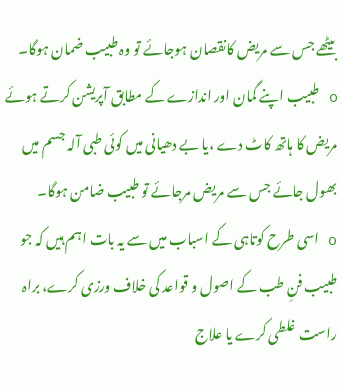بیٹھے جس سے مریض کانقصان ہوجائے تو وہ طبیب ضمان ہوگا۔
o طبیب اپنے گمان اور اندازے کے مطابق آپریشن کرتے ہوئے مریض کا ہاتھ کاٹ دے ،یا بے دھیانی میں کوئی طبی آلہ جسم میں بھول جائے جس سے مریض مرجائے تو طبیب ضامن ہوگا۔
o اسی طرح کوتاہی کے اسباب میں سے یہ بات اہم ہیں کہ جو طبیب فنِ طب کے اصول و قواعد کی خلاف ورزی کرے، براہ راست غلطی کرے یا علاج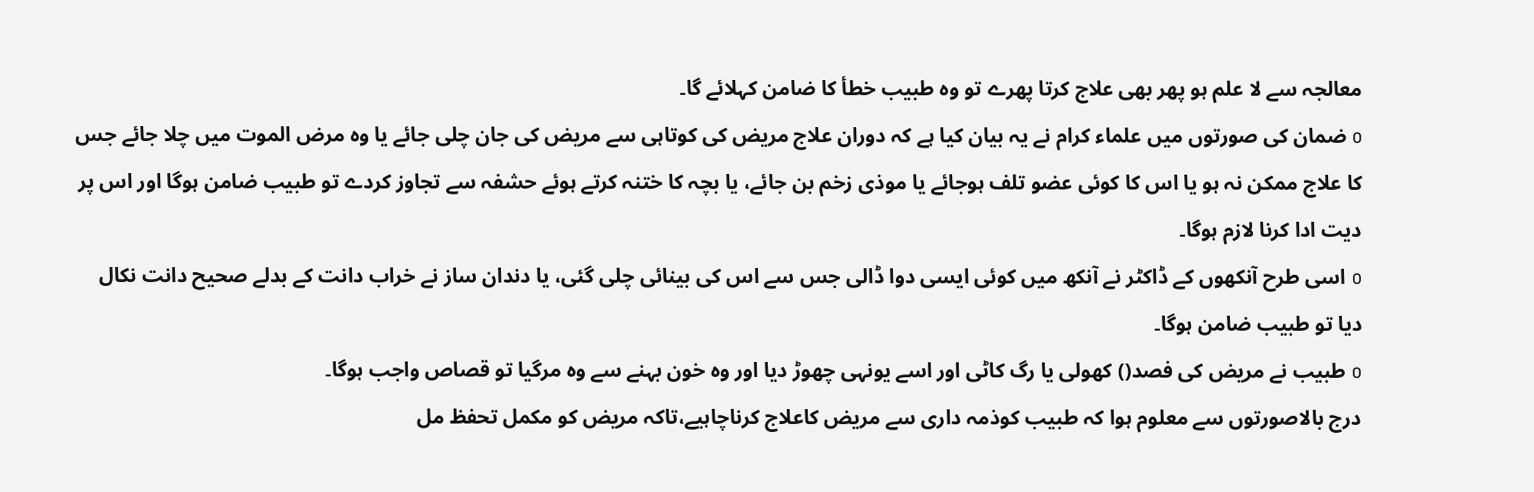معالجہ سے لا علم ہو پھر بھی علاج کرتا پھرے تو وہ طبیب خطأ کا ضامن کہلائے گا۔
o ضمان کی صورتوں میں علماء کرام نے یہ بیان کیا ہے کہ دوران علاج مریض کی کوتاہی سے مریض کی جان چلی جائے یا وہ مرض الموت میں چلا جائے جس کا علاج ممکن نہ ہو یا اس کا کوئی عضو تلف ہوجائے یا موذی زخم بن جائے، یا بچہ کا ختنہ کرتے ہوئے حشفہ سے تجاوز کردے تو طبیب ضامن ہوگا اور اس پر دیت ادا کرنا لازم ہوگا۔
o اسی طرح آنکھوں کے ڈاکٹر نے آنکھ میں کوئی ایسی دوا ڈالی جس سے اس کی بینائی چلی گئی، یا دندان ساز نے خراب دانت کے بدلے صحیح دانت نکال دیا تو طبیب ضامن ہوگا۔
o طبیب نے مریض کی فصد() کھولی یا رگ کاٹی اور اسے یونہی چھوڑ دیا اور وہ خون بہنے سے وہ مرگیا تو قصاص واجب ہوگا۔
درج بالاصورتوں سے معلوم ہوا کہ طبیب کوذمہ داری سے مریض کاعلاج کرناچاہیے،تاکہ مریض کو مکمل تحفظ مل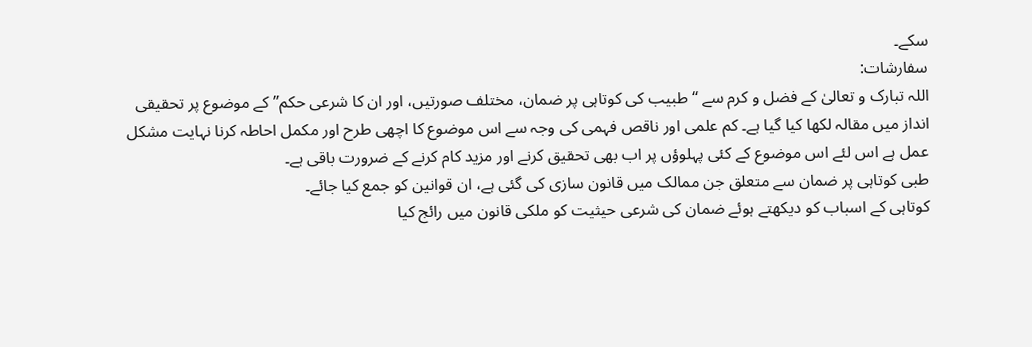سکے۔
سفارشات:
اللہ تبارک و تعالیٰ کے فضل و کرم سے ‘‘طبیب کی کوتاہی پر ضمان، مختلف صورتیں، اور ان کا شرعی حکم’’ کے موضوع پر تحقیقی انداز میں مقالہ لکھا کیا گیا ہے۔ کم علمی اور ناقص فہمی کی وجہ سے اس موضوع کا اچھی طرح اور مکمل احاطہ کرنا نہایت مشکل عمل ہے اس لئے اس موضوع کے کئی پہلوؤں پر اب بھی تحقیق کرنے اور مزید کام کرنے کے ضرورت باقی ہے۔
طبی کوتاہی پر ضمان سے متعلق جن ممالک میں قانون سازی کی گئی ہے، ان قوانین کو جمع کیا جائے۔
کوتاہی کے اسباب کو دیکھتے ہوئے ضمان کی شرعی حیثیت کو ملکی قانون میں رائج کیا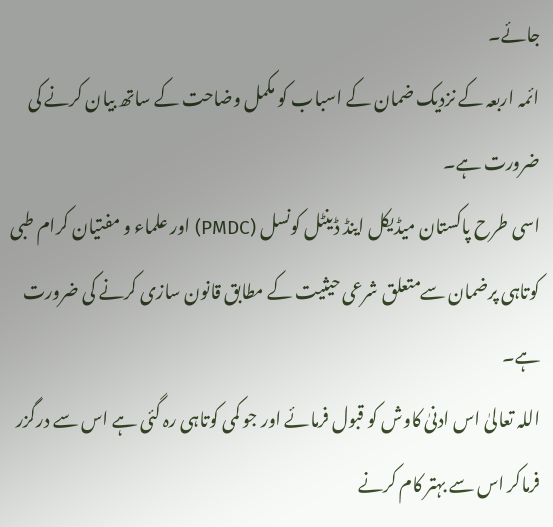جائے۔
ائمہ اربعہ کے نزدیک ضمان کے اسباب کو مکمل وضاحت کے ساتھ بیان کرنے کی ضرورت ہے۔
اسی طرح پاکستان میڈیکل اینڈ ڈینٹل کونسل (PMDC) اور علماء و مفتیان کرام طبی کوتاہی پرضمان سےمتعلق شرعی حیثیت کے مطابق قانون سازی کرنے کی ضرورت ہے۔
اللہ تعالیٰ اس ادنیٰ کاوش کو قبول فرمائے اور جو کمی کوتاہی رہ گئی ہے اس سے درگزر فرماکر اس سے بہتر کام کرنے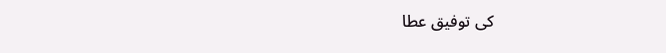کی توفیق عطا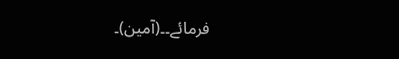فرمائے۔۔(آمین)۔